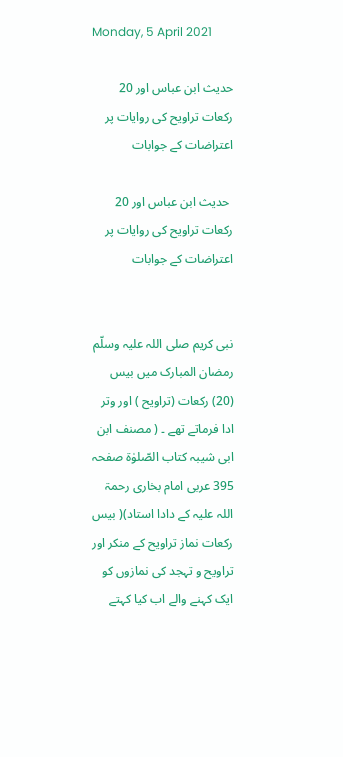Monday, 5 April 2021

حدیث ابن عباس اور 20 رکعات تراویح کی روایات پر اعتراضات کے جوابات

 حدیث ابن عباس اور 20 رکعات تراویح کی روایات پر اعتراضات کے جوابات


نبی کریم صلی اللہ علیہ وسلّم رمضان المبارک میں بیس (20) رکعات (تراویح ) اور وتر ادا فرماتے تھے ۔ ( مصنف ابن ابی شیبہ کتاب الصّلوٰۃ صفحہ 395 عربی امام بخاری رحمۃ اللہ علیہ کے دادا استاد)( بیس رکعات نماز تراویح کے منکر اور تراویح و تہجد کی نمازوں کو ایک کہنے والے اب کیا کہتے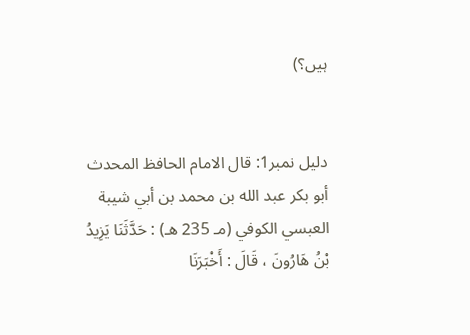ہیں؟)


دلیل نمبر1: قال الامام الحافظ المحدث أبو بكر عبد الله بن محمد بن أبي شيبة العبسي الكوفي (مـ 235 هـ) : حَدَّثَنَا يَزِيدُ بْنُ هَارُونَ ، قَالَ : أَخْبَرَنَا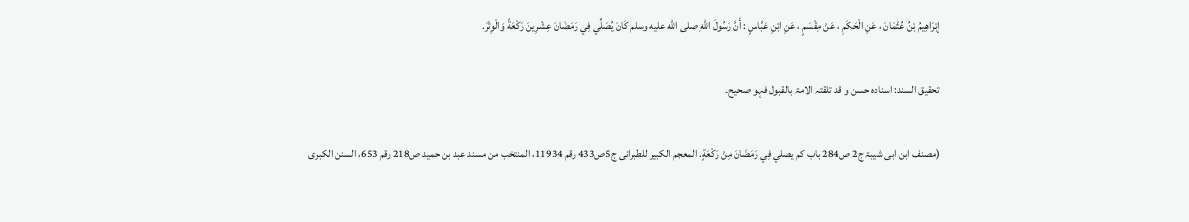إبْرَاهِيمُ بْنُ عُثْمَانَ ، عَنِ الْحَكَمِ ، عَنْ مِقْسَمٍ ، عَنِ ابْنِ عَبَّاسٍ : أَنَّ رَسُولَ اللهِ صلى الله عليه وسلم كَانَ يُصَلِّي فِي رَمَضَانَ عِشْرِينَ رَكْعَةً وَالْوِتْرَ.

تحقیق السند: اسنادہ حسن و قد تلقتہ الامۃ بالقبول فہو صحیح۔

(مصنف ابن ابی شیبۃ ج2 ص284 باب كم يصلي فِي رَمَضَانَ مِنْ رَكْعَةٍ. المعجم الکبیر للطبرانی ج5ص433 رقم 11934، المنتخب من مسند عبد بن حميد ص218 رقم 653، السنن الكبرى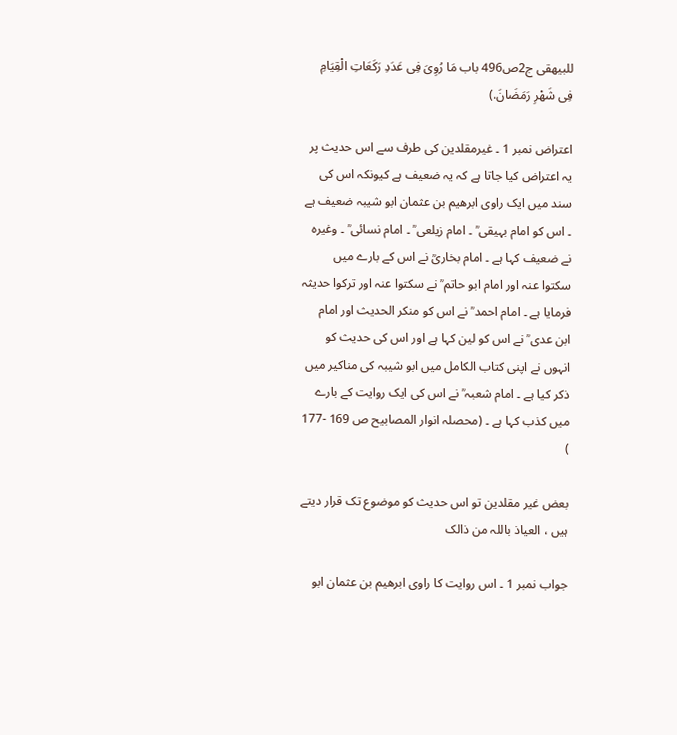للبیھقی ج2ص496 باب مَا رُوِىَ فِى عَدَدِ رَكَعَاتِ الْقِيَامِ فِى شَهْرِ رَمَضَانَ.)

اعتراض نمبر 1 ۔ غیرمقلدین کی طرف سے اس حدیث پر یہ اعتراض کیا جاتا ہے کہ یہ ضعیف ہے کیونکہ اس کی سند میں ایک راوی ابرھیم بن عثمان ابو شیبہ ضعیف ہے ۔ اس کو امام بہیقی ؒ ۔ امام زیلعی ؒ ۔ امام نسائی ؒ ۔ وغیرہ نے ضعیف کہا ہے ۔ امام بخاریؒ نے اس کے بارے میں سکتوا عنہ اور امام ابو حاتم ؒ نے سکتوا عنہ اور ترکوا حدیثہ فرمایا ہے ۔ امام احمد ؒ نے اس کو منکر الحدیث اور امام ابن عدی ؒ نے اس کو لین کہا ہے اور اس کی حدیث کو انہوں نے اپنی کتاب الکامل میں ابو شیبہ کی مناکیر میں ذکر کیا ہے ۔ امام شعبہ ؒ نے اس کی ایک روایت کے بارے میں کذب کہا ہے ۔ (محصلہ انوار المصابیح ص 169 -177 )

بعض غیر مقلدین تو اس حدیث کو موضوع تک قرار دیتے ہیں ، العیاذ باللہ من ذالک

جواب نمبر 1 ۔ اس روایت کا راوی ابرھیم بن عثمان ابو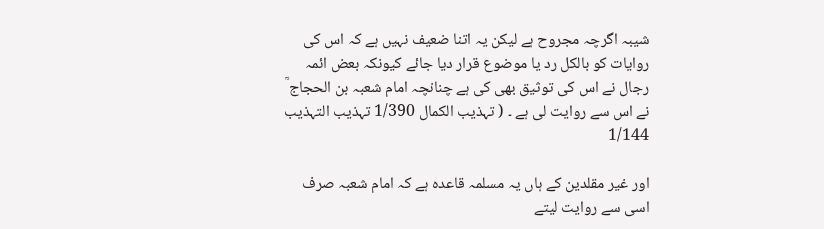شیبہ اگرچہ مجروح ہے لیکن یہ اتنا ضعیف نہیں ہے کہ اس کی روایات کو بالکل رد یا موضوع قرار دیا جائے کیونکہ بعض ائمہ رجال نے اس کی توثیق بھی کی ہے چنانچہ امام شعبہ بن الحجاج ؒ نے اس سے روایت لی ہے ۔ ( تہذیب الکمال 1/390 تہذیب التہذیب 1/144

اور غیر مقلدین کے ہاں یہ مسلمہ قاعدہ ہے کہ امام شعبہ صرف اسی سے روایت لیتے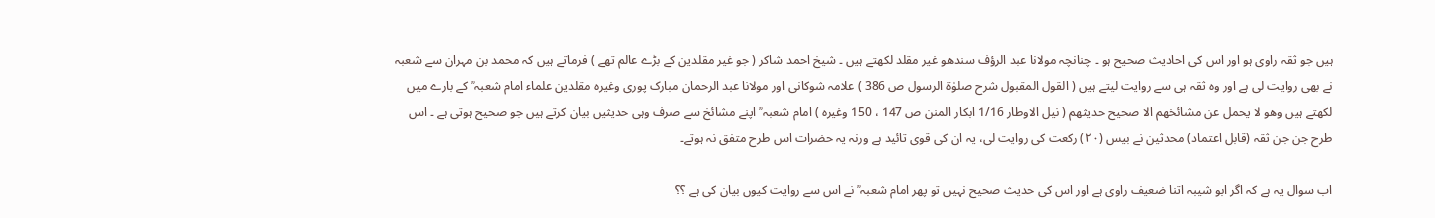ہیں جو ثقہ راوی ہو اور اس کی احادیث صحیح ہو ۔ چنانچہ مولانا عبد الرؤف سندھو غیر مقلد لکھتے ہیں ۔ شیخ احمد شاکر ( جو غیر مقلدین کے بڑے عالم تھے ) فرماتے ہیں کہ محمد بن مہران سے شعبہ نے بھی روایت لی ہے اور وہ ثقہ ہی سے روایت لیتے ہیں ( القول المقبول شرح صلوٰۃ الرسول ص 386 ) علامہ شوکانی اور مولانا عبد الرحمان مبارک پوری وغیرہ مقلدین علماء امام شعبہ ؒ کے بارے میں لکھتے ہیں وھو لا یحمل عن مشائخھم الا صحیح حدیثھم ( نیل الاوطار 1/16 ابکار المنن ص 147 ، 150 وغیرہ ) امام شعبہ ؒ اپنے مشائخ سے صرف وہی حدیثیں بیان کرتے ہیں جو صحیح ہوتی ہے ۔ اس طرح جن جن ثقہ (قابل اعتماد) محدثین نے بیس (٢٠) رکعت کی روایت لی، یہ ان کی قوی تائید ہے ورنہ یہ حضرات اس طرح متفق نہ ہوتے۔

اب سوال یہ ہے کہ اگر ابو شیبہ اتنا ضعیف راوی ہے اور اس کی حدیث صحیح نہیں تو پھر امام شعبہ ؒ نے اس سے روایت کیوں بیان کی ہے ؟؟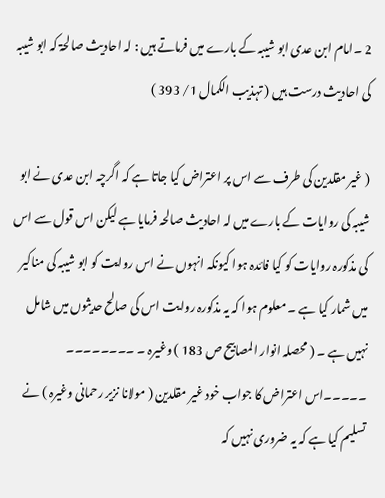2 ۔امام ابن عدی ابو شیبہ کے بارے میں فرماتے ہیں : لہ احادیث صالحۃ کہ ابو شیبہ کی احادیث درست ہیں ( تہذیب الکمال 1/ 393 )

( غیر مقلدین کی طرف سے اس پر اعتراض کیا جاتا ہے کہ اگرچہ ابن عدی نے ابو شیبہ کی روایات کے بارے میں لہ احادیث صالحہ فرمایا ہے لیکن اس قول سے اس کی مذکورہ روایات کو کیا فائدہ ہوا کیونکہ انہوں نے اس روایت کو ابو شیبہ کی مناکیر میں شمار کیا ہے ۔ معلوم ہوا کہ یہ مذکورہ روایت اس کی صالح حدیثوں میں شامل نہیں ہے ۔ ( محصلہ انوار المصابیح ص 183 ) وغیرہ ۔ ۔۔۔۔۔۔۔۔ ۔۔۔۔۔اس اعتراض کا جواب خود غیر مقلدین ( مولانا نزیر رحمانی وغیرہ ) نے تسلیم کیا ہے کہ یہ ضروری نہیں کہ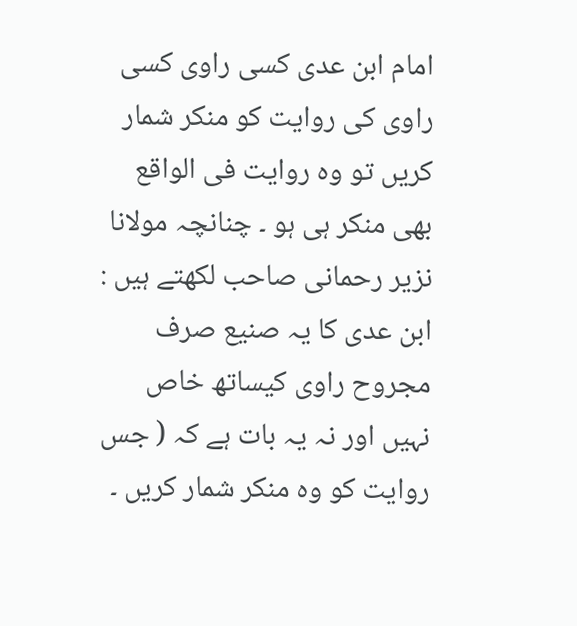امام ابن عدی کسی راوی کسی راوی کی روایت کو منکر شمار کریں تو وہ روایت فی الواقع بھی منکر ہی ہو ۔ چنانچہ مولانا نزیر رحمانی صاحب لکھتے ہیں : ابن عدی کا یہ صنیع صرف مجروح راوی کیساتھ خاص نہیں اور نہ یہ بات ہے کہ ( جس روایت کو وہ منکر شمار کریں ۔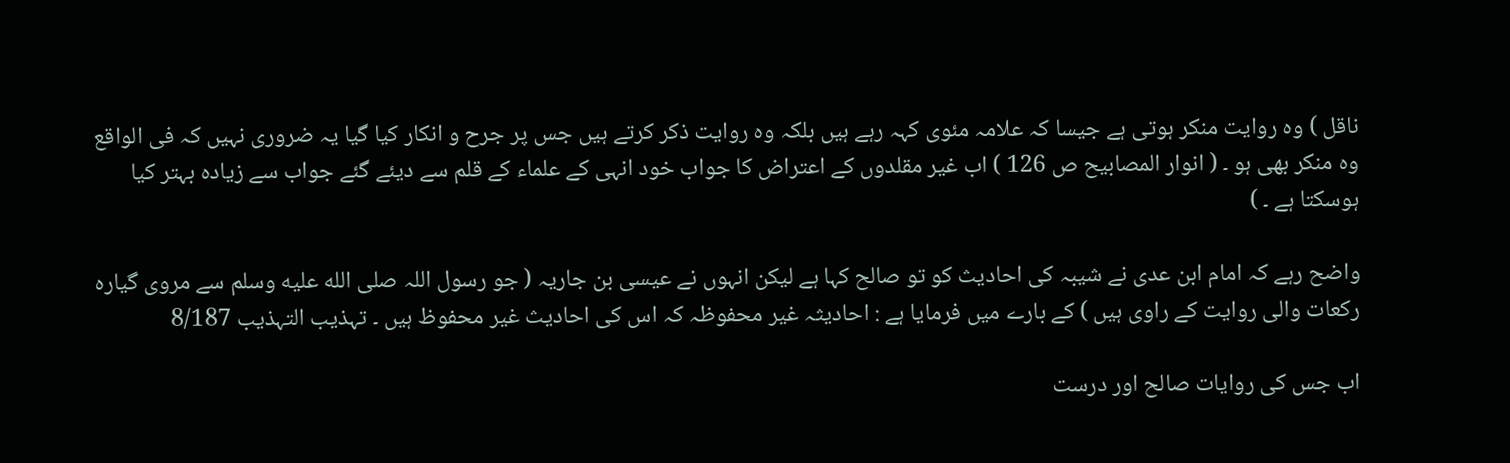ناقل ) وہ روایت منکر ہوتی ہے جیسا کہ علامہ مئوی کہہ رہے ہیں بلکہ وہ روایت ذکر کرتے ہیں جس پر جرح و انکار کیا گیا یہ ضروری نہیں کہ فی الواقع وہ منکر بھی ہو ۔ ( انوار المصابیح ص 126 ) اب غیر مقلدوں کے اعتراض کا جواب خود انہی کے علماء کے قلم سے دیئے گئے جواب سے زیادہ بہتر کیا ہوسکتا ہے ۔ )

واضح رہے کہ امام ابن عدی نے شیبہ کی احادیث کو تو صالح کہا ہے لیکن انہوں نے عیسی بن جاریہ ( جو رسول اللہ صلى الله عليه وسلم سے مروی گیارہ رکعات والی روایت کے راوی ہیں ) کے بارے میں فرمایا ہے : احادیثہ غیر محفوظہ کہ اس کی احادیث غیر محفوظ ہیں ۔ تہذیب التہذیب 8/187

اب جس کی روایات صالح اور درست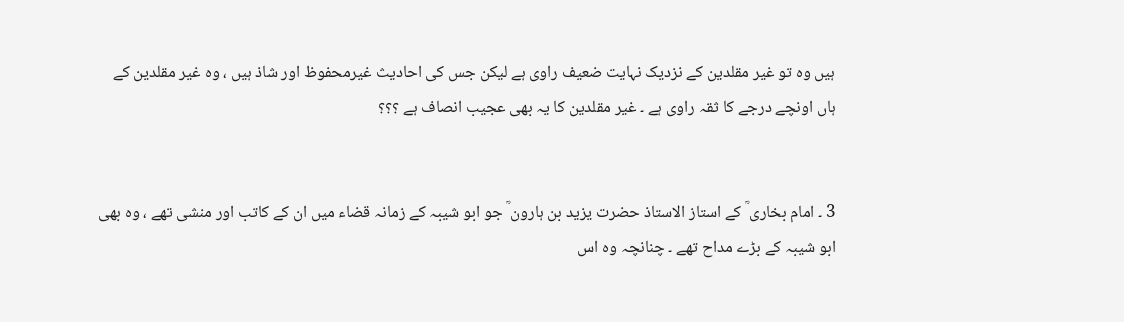ہیں وہ تو غیر مقلدین کے نزدیک نہایت ضعیف راوی ہے لیکن جس کی احادیث غیرمحفوظ اور شاذ ہیں ، وہ غیر مقلدین کے ہاں اونچے درجے کا ثقہ راوی ہے ۔ غیر مقلدین کا یہ بھی عجیب انصاف ہے ؟؟؟


3 ۔ امام بخاری ؒ کے استاز الاستاذ حضرت یزید بن ہارون ؒ جو ابو شیبہ کے زمانہ قضاء میں ان کے کاتب اور منشی تھے ، وہ بھی ابو شیبہ کے بڑے مداح تھے ۔ چنانچہ وہ اس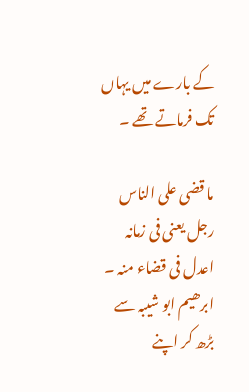کے بارے میں یہاں تک فرماتے تھے ۔

ما قضی علی الناس رجل یعنی فی زمانہ اعدل فی قضاء منہ ۔ ابرھیم ابو شیبہ سے بڑھ کر اپنے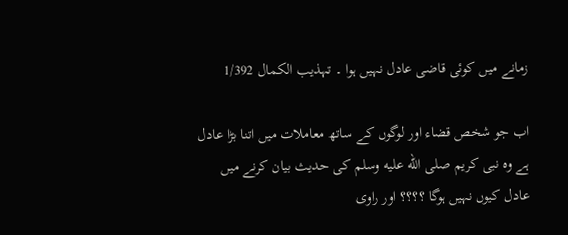زمانے میں کوئی قاضی عادل نہیں ہوا ۔ تہذیب الکمال 1/392

اب جو شخص قضاء اور لوگوں کے ساتھ معاملات میں اتنا بڑا عادل ہے وہ نبی کریم صلى الله عليه وسلم کی حدیث بیان کرنے میں عادل کیوں نہیں ہوگا ؟؟؟؟ اور راوی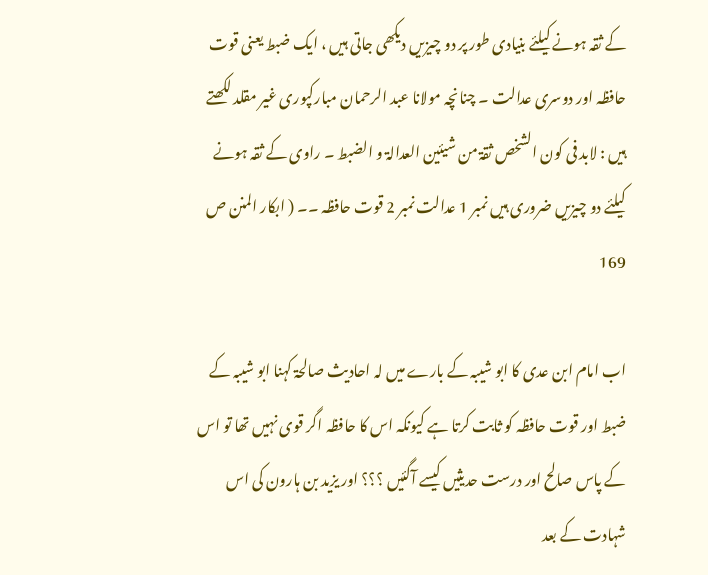کے ثقہ ہونے کیلئے بنیادی طور پر دو چیزیں دیکھی جاتی ہیں ، ایک ضبط یعنی قوت حافظہ اور دوسری عدالت ۔ چنانچہ مولانا عبد الرحمان مبارکپوری غیر مقلد لکھتے ہیں : لابد فی کون الشخص ثقۃ من شیئین العدالۃ و الضبط ۔ راوی کے ثقہ ہونے کیلئے دو چیزیں ضروری ہیں نمبر 1 عدالت نمبر 2 قوت حافظہ ۔۔ ( ابکار المنن ص 169

اب امام ابن عدی کا ابو شیبہ کے بارے میں لہ احادیث صالحۃ کہنا ابو شیبہ کے ضبط اور قوت حافظہ کو ثابت کرتا ہے کیونکہ اس کا حافظہ اگر قوی نہیں تھا تو اس کے پاس صالح اور درست حدیثیں کیسے آگئیں ؟؟؟ اور یزید بن ہارون کی اس شہادت کے بعد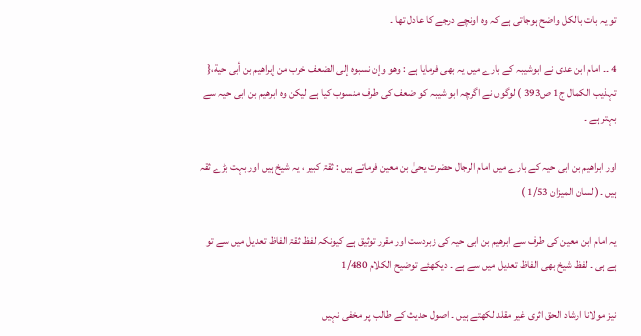تو یہ بات بالکل واضح ہوجاتی ہے کہ وہ اونچے درجے کا عادل تھا ۔

4 ۔۔ امام ابن عدی نے ابوشیبہ کے بارے میں یہ بھی فرمایا ہے : وهو وإن نسبوه إلى الضعف خرب من إبراهیم بن أبی حیة،{ تہذیب الکمال ج1 ص393 ) لوگوں نے اگرچہ ابو شیبہ کو ضعف کی طرف منسوب کیا ہے لیکن وہ ابرھیم بن ابی حیہ سے بہتر ہے ۔

اور ابراهیم بن ابی حیہ کے بارے میں امام الرجال حضرت یحیٰ بن معین فرماتے ہیں : ثقۃ کبیر ، یہ شیخ ہیں اور بہت بڑے ثقہ ہیں ۔( لسان المیزان 1/53 )

یہ امام ابن معین کی طرف سے ابرھیم بن ابی حیہ کی زبردست اور مقرر توثیق ہے کیونکہ لفظ ثقۃ الفاظ تعدیل میں سے تو ہے ہی ۔ لفظ شیخ بھی الفاظ تعدیل میں سے ہے ۔ دیکھئے توضیح الکلام 1/480

نیز مولانا ارشاد الحق اثری غیر مقلد لکھتے ہیں ۔ اصول حدیث کے طالب پر مخفی نہیں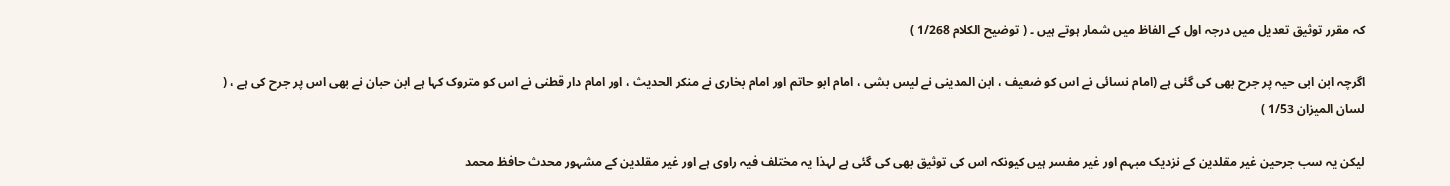کہ مقرر توثیق تعدیل میں درجہ اول کے الفاظ میں شمار ہوتے ہیں ۔ ( توضیح الکلام 1/268 )

اگرچہ ابن ابی حیہ پر جرح بھی کی گئی ہے (امام نسائی نے اس کو ضعیف ، ابن المدینی نے لیس بشی ، امام ابو حاتم اور امام بخاری نے منکر الحدیث ، اور امام دار قطنی نے اس کو متروک کہا ہے ابن حبان نے بھی اس پر جرح کی ہے ، ( لسان المیزان 1/53 )

لیکن یہ سب جرحین غیر مقلدین کے نزدیک مبہم اور غیر مفسر ہیں کیونکہ اس کی توثیق بھی کی گئی ہے لہذا یہ مختلف فیہ راوی ہے اور غیر مقلدین کے مشہور محدث حافظ محمد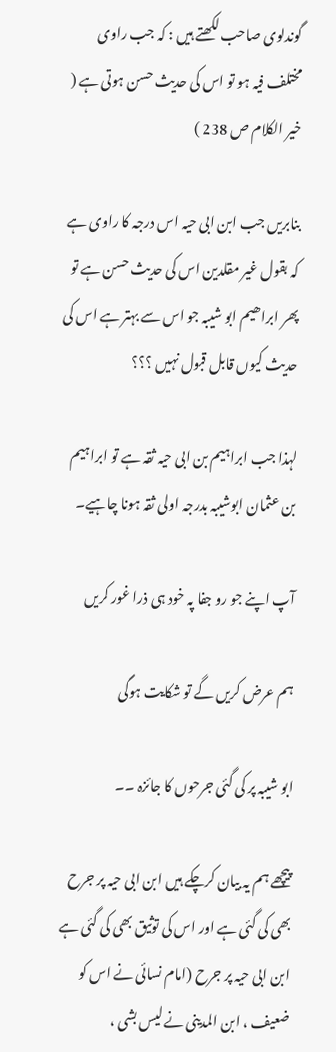گوندلوی صاحب لکھتے ہیں : کہ جب راوی مختلف فیہ ہو تو اس کی حدیث حسن ہوتی ہے ( خیر الکلام ص 238 )

بنابریں جب ابن ابی حیہ اس درجہ کا راوی ہے کہ بقول غیر مقلدین اس کی حدیث حسن ہے تو پھر ابراھیم ابو شیبہ جو اس سے بہتر ہے اس کی حدیث کیوں قابل قبول نہیں ؟؟؟

لہذا جب ابراہیم بن ابی حیہ ثقہ ہے تو ابراہیم بن عثمان ابوشیبہ بدرجہ اولی ثقہ ہونا چاہیے۔

آپ اپنے جو رو جفا پہ خود ہی ذرا غور کریں

ہم عرض کریں گے تو شکایت ہوگی

ابو شیبہ پر کی گئی جرحوں کا جائزہ ۔۔

پیچھے ہم یہ بیان کرچکے ہیں ابن ابی حیہ پر جرح بھی کی گئی ہے اور اس کی توثیق بھی کی گئی ہے ابن ابی حیہ پر جرح (امام نسائی نے اس کو ضعیف ، ابن المدینی نے لیس بشی ،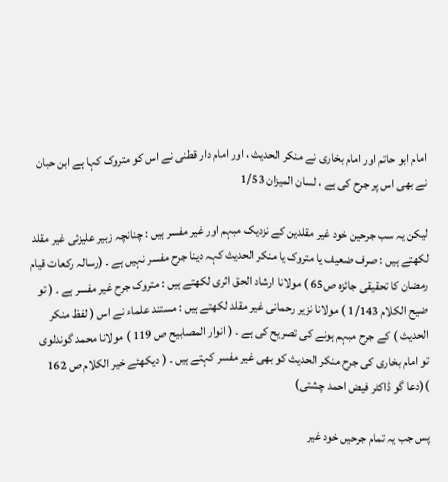امام ابو حاتم اور امام بخاری نے منکر الحدیث ، اور امام دار قطنی نے اس کو متروک کہا ہے ابن حبان نے بھی اس پر جرح کی ہے ، لسان المیزان 1/53

لیکن یہ سب جرحین خود غیر مقلدین کے نزدیک مبہم اور غیر مفسر ہیں : چنانچہ زبیر علیزئی غیر مقلد لکھتے ہیں : صرف ضعیف یا متروک یا منکر الحدیث کہہ دینا جرح مفسر نہیں ہے ۔ (رسالہ رکعات قیام رمضان کا تحقیقی جائزہ ص65 ) مولانا ارشاد الحق اثری لکھتے ہیں : متروک جرح غیر مفسر ہے ۔ ( تو ضیح الکلام 1/143 ) مولانا نزیر رحمانی غیر مقلد لکھتے ہیں : مستند علماء نے اس ( لفظ منکر الحدیث ) کے جرح مبہم ہونے کی تصریح کی ہے ۔ ( انوار المصابیح ص 119 ) مولانا محمد گوندلوی تو امام بخاری کی جرح منکر الحدیث کو بھی غیر مفسر کہتے ہیں ۔ ( دیکھئے خیر الکلام ص 162 )(دعا گو ڈاکٹر فیض احمد چشتی)

پس جب یہ تمام جرحیں خود غیر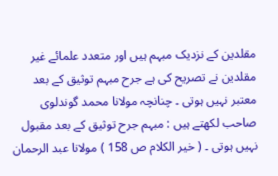مقلدین کے نزدیک مبہم ہیں اور متعدد علمائے غیر مقلدین نے تصریح کی ہے جرح مبہم توثیق کے بعد معتبر نہیں ہوتی ۔ چنانچہ مولانا محمد گوندلوی صاحب لکھتے ہیں : مبہم جرح توثیق کے بعد مقبول نہیں ہوتی ۔ ( خیر الکلام ص 158 ) مولانا عبد الرحمان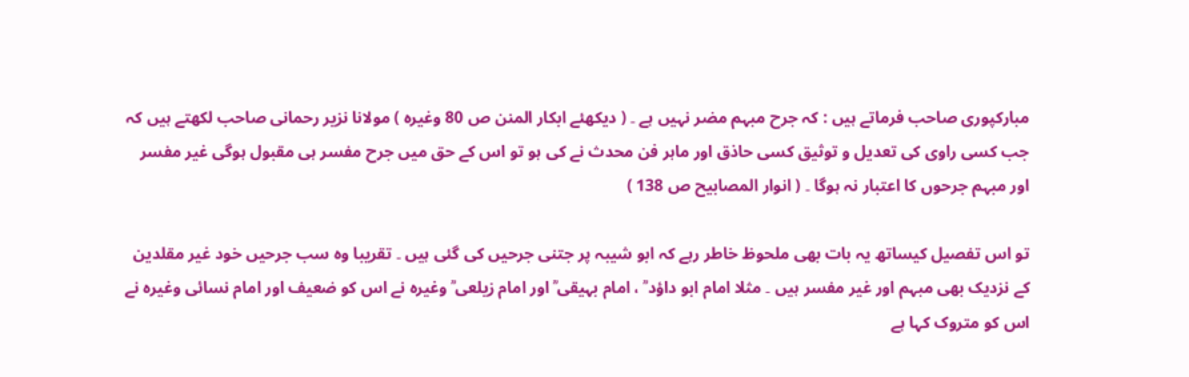مبارکپوری صاحب فرماتے ہیں : کہ جرح مبہم مضر نہیں ہے ۔ ( دیکھئے ابکار المنن ص 80 وغیرہ ) مولانا نزیر رحمانی صاحب لکھتے ہیں کہ جب کسی راوی کی تعدیل و توثیق کسی حاذق اور ماہر فن محدث نے کی ہو تو اس کے حق میں جرح مفسر ہی مقبول ہوگی غیر مفسر اور مبہم جرحوں کا اعتبار نہ ہوگا ۔ ( انوار المصابیح ص 138 )

تو اس تفصیل کیساتھ یہ بات بھی ملحوظ خاطر رہے کہ ابو شیبہ پر جتنی جرحیں کی گئی ہیں ۔ تقریبا وہ سب جرحیں خود غیر مقلدین کے نزدیک بھی مبہم اور غیر مفسر ہیں ۔ مثلا امام ابو داؤد ؒ ، امام بہیقی ؒ اور امام زیلعی ؒ وغیرہ نے اس کو ضعیف اور امام نسائی وغیرہ نے اس کو متروک کہا ہے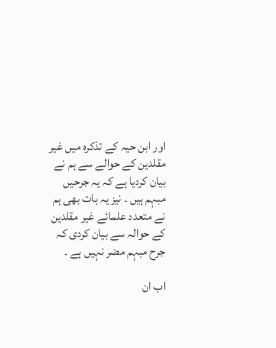اور ابن حیہ کے تذکرہ میں غیر مقلدین کے حوالے سے ہم نے بیان کردیا ہے کہ یہ جرحیں مبہم ہیں ۔ نیز یہ بات بھی ہم نے متعدد علمائے غیر مقلدین کے حوالہ سے بیان کردی کہ جرح مبہم مضر نہیں ہے ۔

اب ان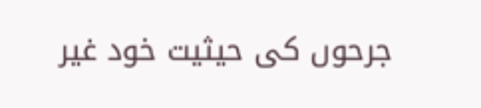جرحوں کی حیثیت خود غیر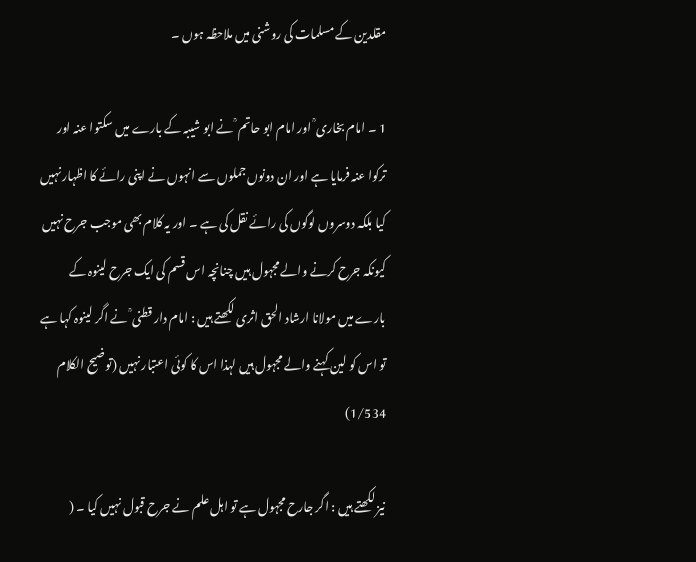مقلدین کے مسلمات کی روشنی میں ملاحظہ ہوں ۔

1 ۔ امام بخاری ؒ اور امام ابو حاتم ؒ نے ابو شیبہ کے بارے میں سکتوا عنہ اور ترکوا عنہ فرمایا ہے اور ان دونوں جملوں سے انہوں نے اپنی رائے کا اظہار نہیں کیا بلکہ دوسروں لوگوں کی رائے نقل کی ہے ۔ اور یہ کلام بھی موجب جرح نہیں کیونکہ جرح کرنے والے مجہول ہیں چنانچہ اس قسم کی ایک جرح لینوہ کے بارے میں مولانا ارشاد الحق اثری لکھتے ہیں : امام دار قطنی ؒ نے اگر لینوہ کہا ہے تو اس کو لین کہنے والے مجہول ہیں لہذا اس کا کوئی اعتبار نہیں (توضیح الکلام 1/534)

نیز لکھتے ہیں : اگر جارح مجہول ہے تو اہل علم نے جرح قبول نہیں کیا ۔ (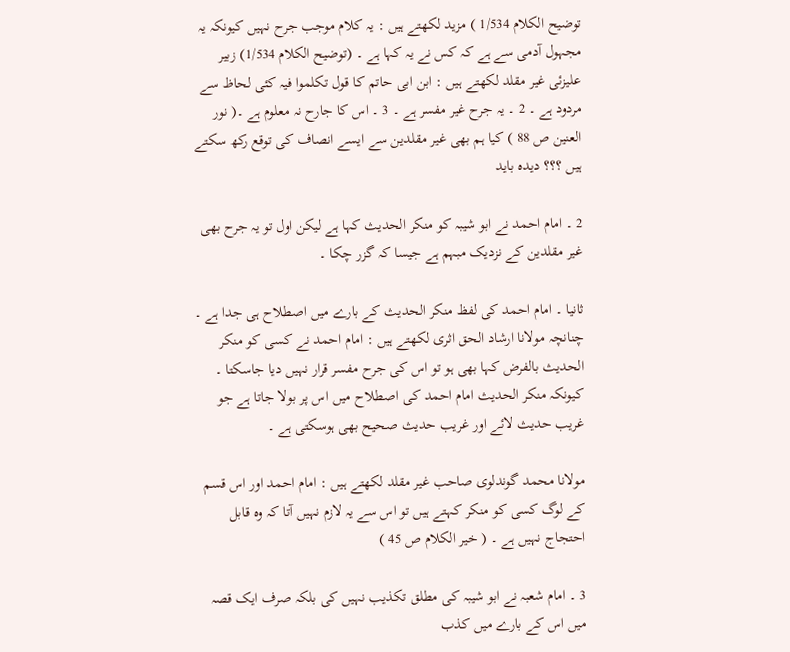توضیح الکلام 1/534 ) مزید لکھتے ہیں : یہ کلام موجب جرح نہیں کیونکہ یہ مجہول آدمی سے ہے کہ کس نے یہ کہا ہے ۔ (توضیح الکلام 1/534) زبیر علیزئی غیر مقلد لکھتے ہیں : ابن ابی حاتم کا قول تکلموا فیہ کئی لحاظ سے مردود ہے ۔ 2 ۔ یہ جرح غیر مفسر ہے ۔ 3 ۔ اس کا جارح نہ معلوم ہے ۔( نور العنین ص 88 ) کیا ہم بھی غیر مقلدین سے ایسے انصاف کی توقع رکھ سکتے ہیں ؟؟؟ دیدہ باید

2 ۔ امام احمد نے ابو شیبہ کو منکر الحدیث کہا ہے لیکن اول تو یہ جرح بھی غیر مقلدین کے نزدیک مبہم ہے جیسا کہ گزر چکا ۔

ثانیا ۔ امام احمد کی لفظ منکر الحدیث کے بارے میں اصطلاح ہی جدا ہے ۔ چنانچہ مولانا ارشاد الحق اثری لکھتے ہیں : امام احمد نے کسی کو منکر الحدیث بالفرض کہا بھی ہو تو اس کی جرح مفسر قرار نہیں دیا جاسکتا ۔ کیونکہ منکر الحدیث امام احمد کی اصطلاح میں اس پر بولا جاتا ہے جو غریب حدیث لائے اور غریب حدیث صحیح بھی ہوسکتی ہے ۔

مولانا محمد گوندلوی صاحب غیر مقلد لکھتے ہیں : امام احمد اور اس قسم کے لوگ کسی کو منکر کہتے ہیں تو اس سے یہ لازم نہیں آتا کہ وہ قابل احتجاج نہیں ہے ۔ ( خیر الکلام ص 45 )

3 ۔ امام شعبہ نے ابو شیبہ کی مطلق تکذیب نہیں کی بلکہ صرف ایک قصہ میں اس کے بارے میں کذب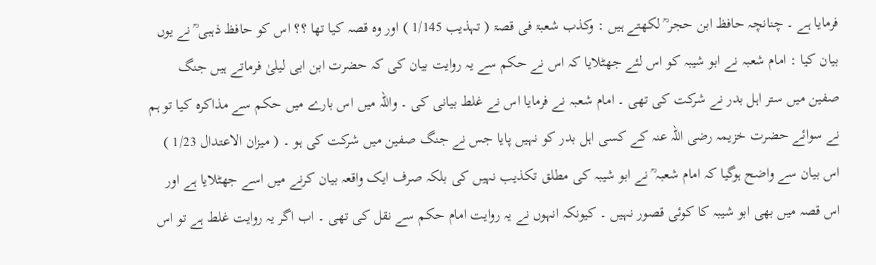فرمایا ہے ۔ چنانچہ حافظ ابن حجر ؒ لکھتے ہیں : وکذب شعبۃ فی قصۃ ( تہذیب 1/145 ) اور وہ قصہ کیا تھا ؟؟ اس کو حافظ ذہبی ؒ نے یوں بیان کیا : امام شعبہ نے ابو شیبہ کو اس لئے جھٹلایا کہ اس نے حکم سے یہ روایت بیان کی کہ حضرت ابن ابی لیلیٰ فرماتے ہیں جنگ صفین میں ستر اہل بدر نے شرکت کی تھی ۔ امام شعبہ نے فرمایا اس نے غلط بیانی کی ۔ واللہ میں اس بارے میں حکم سے مذاکرہ کیا تو ہم نے سوائے حضرت خزیمہ رضی اللہ عنہ کے کسی اہل بدر کو نہیں پایا جس نے جنگ صفین میں شرکت کی ہو ۔ ( میزان الاعتدال 1/23 ) اس بیان سے واضح ہوگیا کہ امام شعبہ ؒ نے ابو شیبہ کی مطلق تکذیب نہیں کی بلکہ صرف ایک واقعہ بیان کرنے میں اسے جھٹلایا ہے اور اس قصہ میں بھی ابو شیبہ کا کوئی قصور نہیں ۔ کیونکہ انہوں نے یہ روایت امام حکم سے نقل کی تھی ۔ اب اگر یہ روایت غلط ہے تو اس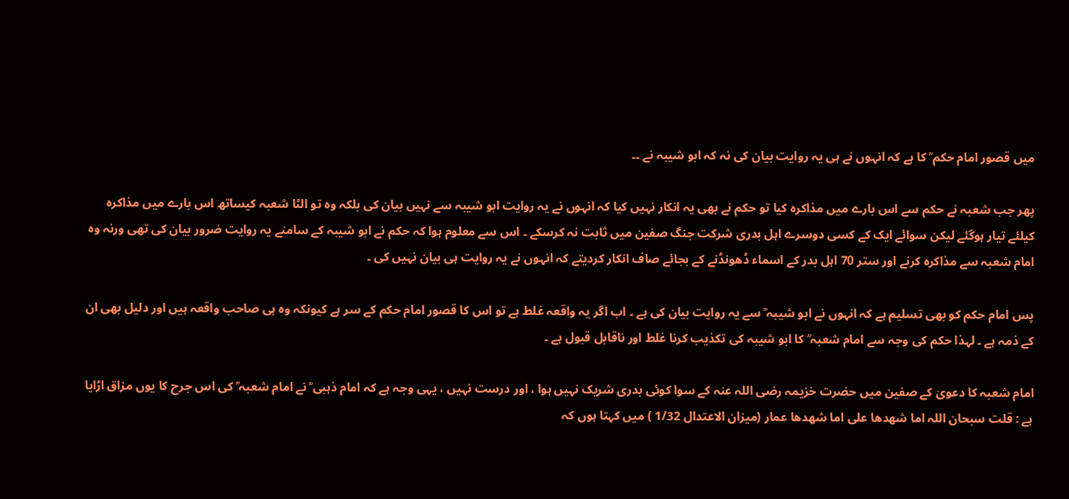میں قصور امام حکم ؒ کا ہے کہ انہوں نے ہی یہ روایت بیان کی نہ کہ ابو شیبہ نے ۔۔

پھر جب شعبہ نے حکم سے اس بارے میں مذاکرہ کیا تو حکم نے بھی یہ انکار نہیں کیا کہ انہوں نے یہ روایت ابو شیبہ سے نہیں بیان کی بلکہ وہ تو الٹا شعبہ کیساتھ اس بارے میں مذاکرہ کیلئے تیار ہوگئے لیکن سوائے ایک کے کسی دوسرے اہل بدری شرکت جنگ صفین میں ثابت نہ کرسکے ۔ اس سے معلوم ہوا کہ حکم نے ابو شیبہ کے سامنے یہ روایت ضرور بیان کی تھی ورنہ وہ امام شعبہ سے مذاکرہ کرنے اور ستر 70 اہل بدر کے اسماء ڈھونڈنے کے بجائے صاف انکار کردیتے کہ انہوں نے یہ روایت ہی بیان نہیں کی ۔

پس امام حکم کو بھی تسلیم ہے کہ انہوں نے ابو شیبہ ؒ سے یہ روایت بیان کی ہے ۔ اب اگر یہ واقعہ غلط ہے تو اس کا قصور امام حکم کے سر ہے کیونکہ وہ ہی صاحب واقعہ ہیں اور دلیل بھی ان کے ذمہ ہے ۔ لہذا حکم کی وجہ سے امام شعبہ ؒ کا ابو شیبہ کی تکذیب کرنا غلط اور ناقابل قبول ہے ۔

امام شعبہ کا دعویٰ کے صفین میں حضرت خزیمہ رضی اللہ عنہ کے سوا کوئی بدری شریک نہیں ہوا ، اور درست نہیں ، یہی وجہ ہے کہ امام ذہبی ؒ نے امام شعبہ ؒ کی اس جرح کا یوں مزاق اڑایا ہے : قلت سبحان اللہ اما شھدھا علی اما شھدھا عمار (میزان الاعتدال 1/32 ) میں کہتا ہوں کہ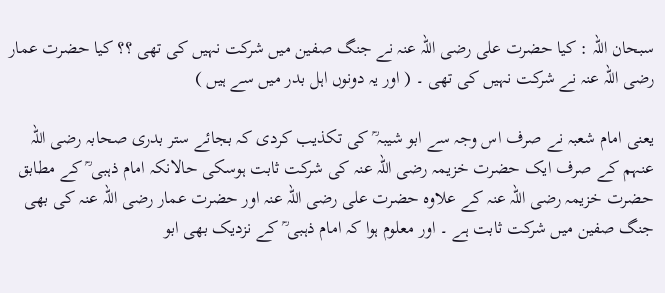سبحان اللہ : کیا حضرت علی رضی اللہ عنہ نے جنگ صفین میں شرکت نہیں کی تھی ؟؟ کیا حضرت عمار رضی اللہ عنہ نے شرکت نہیں کی تھی ۔ ( اور یہ دونوں اہل بدر میں سے ہیں )

یعنی امام شعبہ نے صرف اس وجہ سے ابو شیبہ ؒ کی تکذیب کردی کہ بجائے ستر بدری صحابہ رضی اللہ عنہم کے صرف ایک حضرت خزیمہ رضی اللہ عنہ کی شرکت ثابت ہوسکی حالانکہ امام ذہبی ؒ کے مطابق حضرت خزیمہ رضی اللہ عنہ کے علاوہ حضرت علی رضی اللہ عنہ اور حضرت عمار رضی اللہ عنہ کی بھی جنگ صفین میں شرکت ثابت ہے ۔ اور معلوم ہوا کہ امام ذہبی ؒ کے نزدیک بھی ابو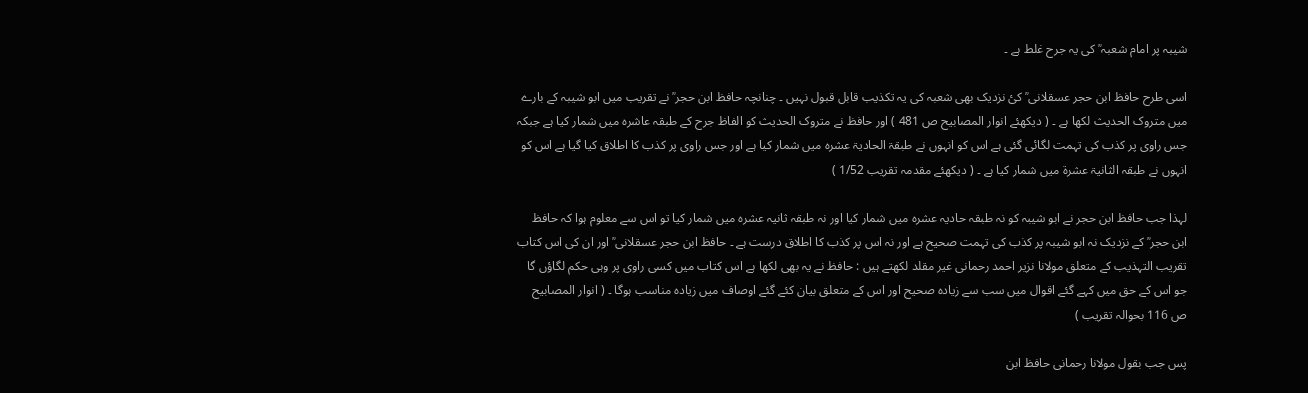شیبہ پر امام شعبہ ؒ کی یہ جرح غلط ہے ۔

اسی طرح حافظ ابن حجر عسقلانی ؒ کئ نزدیک بھی شعبہ کی یہ تکذیب قابل قبول نہیں ۔ چنانچہ حافظ ابن حجر ؒ نے تقریب میں ابو شیبہ کے بارے میں متروک الحدیث لکھا ہے ۔ ( دیکھئے انوار المصابیح ص 481 ) اور حافظ نے متروک الحدیث کو الفاظ جرح کے طبقہ عاشرہ میں شمار کیا ہے جبکہ جس راوی پر کذب کی تہمت لگائی گئی ہے اس کو انہوں نے طبقۃ الحادیۃ عشرہ میں شمار کیا ہے اور جس راوی پر کذب کا اطلاق کیا گیا ہے اس کو انہوں نے طبقہ الثانیۃ عشرۃ میں شمار کیا ہے ۔ ( دیکھئے مقدمہ تقریب 1/52 )

لہذا جب حافظ ابن حجر نے ابو شیبہ کو نہ طبقہ حادیہ عشرہ میں شمار کیا اور نہ طبقہ ثانیہ عشرہ میں شمار کیا تو اس سے معلوم ہوا کہ حافظ ابن حجر ؒ کے نزدیک نہ ابو شیبہ پر کذب کی تہمت صحیح ہے اور نہ اس پر کذب کا اطلاق درست ہے ۔ حافظ ابن حجر عسقلانی ؒ اور ان کی اس کتاب تقریب التہذیب کے متعلق مولانا نزیر احمد رحمانی غیر مقلد لکھتے ہیں : حافظ نے یہ بھی لکھا ہے اس کتاب میں کسی راوی پر وہی حکم لگاؤں گا جو اس کے حق میں کہے گئے اقوال میں سب سے زیادہ صحیح اور اس کے متعلق بیان کئے گئے اوصاف میں زیادہ مناسب ہوگا ۔ ( انوار المصابیح ص 116 بحوالہ تقریب )

پس جب بقول مولانا رحمانی حافظ ابن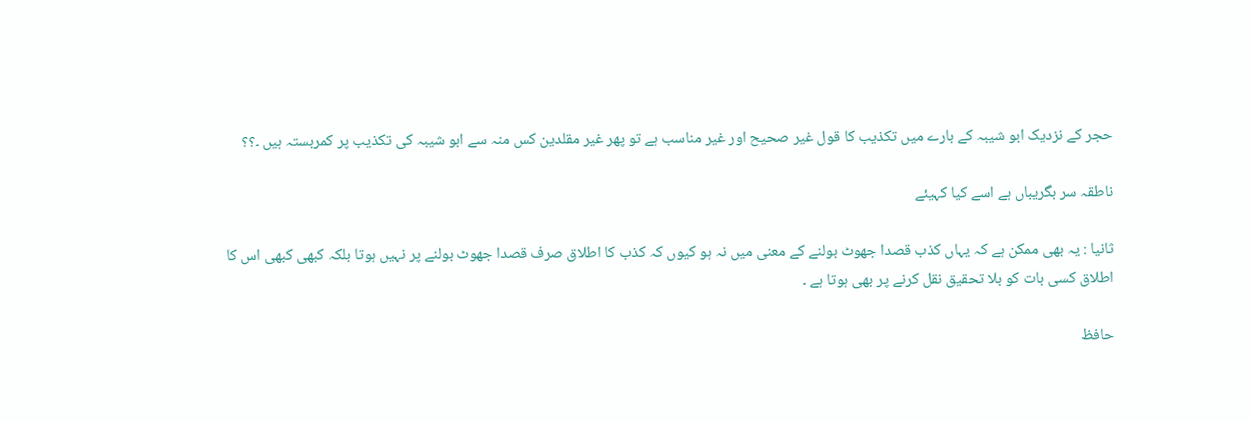حجر کے نزدیک ابو شیبہ کے بارے میں تکذیب کا قول غیر صحیح اور غیر مناسب ہے تو پھر غیر مقلدین کس منہ سے ابو شیبہ کی تکذیب پر کمربستہ ہیں ۔؟؟

ناطقہ سر بگریباں ہے اسے کیا کہیئے

ثانیا : یہ بھی ممکن ہے کہ یہاں کذب قصدا جھوٹ بولنے کے معنی میں نہ ہو کیوں کہ کذب کا اطلاق صرف قصدا جھوٹ بولنے پر نہیں ہوتا بلکہ کبھی کبھی اس کا اطلاق کسی بات کو بلا تحقیق نقل کرنے پر بھی ہوتا ہے ۔

حافظ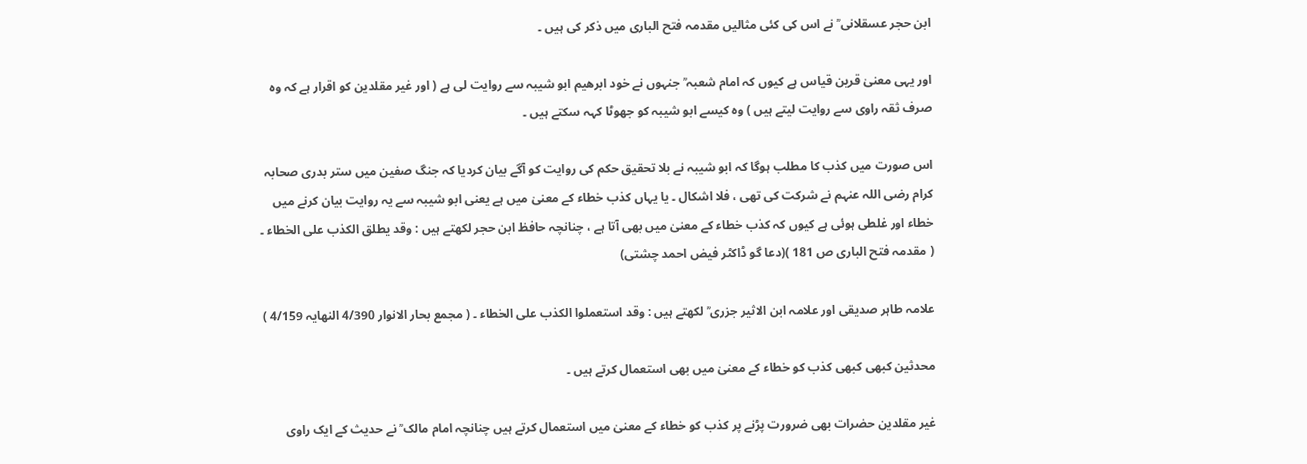ابن حجر عسقلانی ؒ نے اس کی کئی مثالیں مقدمہ فتح الباری میں ذکر کی ہیں ۔

اور یہی معنیٰ قرین قیاس ہے کیوں کہ امام شعبہ ؒ جنہوں نے خود ابرھیم ابو شیبہ سے روایت لی ہے ( اور غیر مقلدین کو اقرار ہے کہ وہ صرف ثقہ راوی سے روایت لیتے ہیں ) وہ کیسے ابو شیبہ کو جھوٹا کہہ سکتے ہیں ۔

اس صورت میں کذب کا مطلب ہوگا کہ ابو شیبہ نے بلا تحقیق حکم کی روایت کو آگے بیان کردیا کہ جنگ صفین میں ستر بدری صحابہ کرام رضی اللہ عنہم نے شرکت کی تھی ، فلا اشکال ۔ یا یہاں کذب خطاء کے معنیٰ میں ہے یعنی ابو شیبہ سے یہ روایت بیان کرنے میں خطاء اور غلطی ہوئی ہے کیوں کہ کذب خطاء کے معنیٰ میں بھی آتا ہے ، چنانچہ حافظ ابن حجر لکھتے ہیں : وقد یطلق الکذب علی الخطاء ۔ ( مقدمہ فتح الباری ص 181 )(دعا گو ڈاکٹر فیض احمد چشتی)

علامہ طاہر صدیقی اور علامہ ابن الاثیر جزری ؒ لکھتے ہیں : وقد استعملوا الکذب علی الخطاء ۔ ( مجمع بحار الانوار 4/390 النھایہ 4/159 )

محدثین کبھی کبھی کذب کو خطاء کے معنیٰ میں بھی استعمال کرتے ہیں ۔

غیر مقلدین حضرات بھی ضرورت پڑنے پر کذب کو خطاء کے معنیٰ میں استعمال کرتے ہیں چنانچہ امام مالک ؒ نے حدیث کے ایک راوی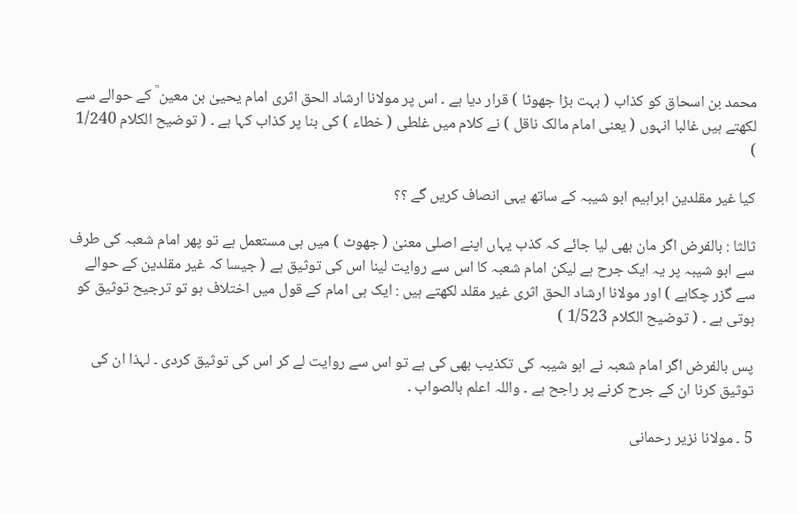محمد بن اسحاق کو کذاب ( بہت بڑا جھوٹا ) قرار دیا ہے ۔ اس پر مولانا ارشاد الحق اثری امام یحییٰ بن معین ؒ کے حوالے سے لکھتے ہیں غالبا انہوں ( یعنی امام مالک ناقل ) نے کلام میں غلطی ( خطاء ) کی بنا پر کذاب کہا ہے ۔ ( توضیح الکلام 1/240 )

کیا غیر مقلدین ابراہیم ابو شیبہ کے ساتھ یہی انصاف کریں گے ؟؟

ثالثا : بالفرض اگر مان بھی لیا جائے کہ کذب یہاں اپنے اصلی معنیٰ ( جھوٹ ) میں ہی مستعمل ہے تو پھر امام شعبہ کی طرف سے ابو شیبہ پر یہ ایک جرح ہے لیکن امام شعبہ کا اس سے روایت لینا اس کی توثیق ہے ( جیسا کہ غیر مقلدین کے حوالے سے گزر چکاہے ) اور مولانا ارشاد الحق اثری غیر مقلد لکھتے ہیں : ایک ہی امام کے قول میں اختلاف ہو تو ترجیح توثیق کو ہوتی ہے ۔ ( توضیح الکلام 1/523 )

پس بالفرض اگر امام شعبہ نے ابو شیبہ کی تکذیب بھی کی ہے تو اس سے روایت لے کر اس کی توثیق کردی ۔ لہذا ان کی توثیق کرنا ان کے جرح کرنے پر راجح ہے ۔ واللہ اعلم بالصواب ۔

5 ۔ مولانا نزیر رحمانی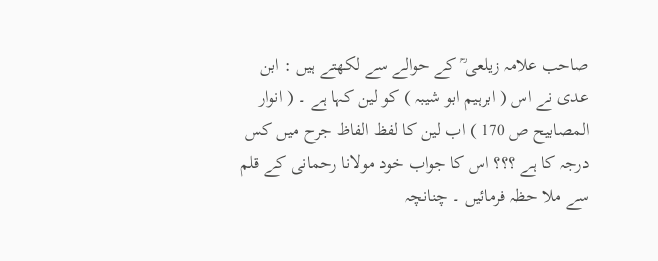صاحب علامہ زیلعی ؒ کے حوالے سے لکھتے ہیں : ابن عدی نے اس ( ابرہیم ابو شیبہ ) کو لین کہا ہے ۔ ( انوار المصابیح ص 170 ) اب لین کا لفظ الفاظ جرح میں کس درجہ کا ہے ؟؟؟ اس کا جواب خود مولانا رحمانی کے قلم سے ملا حظہ فرمائیں ۔ چنانچہ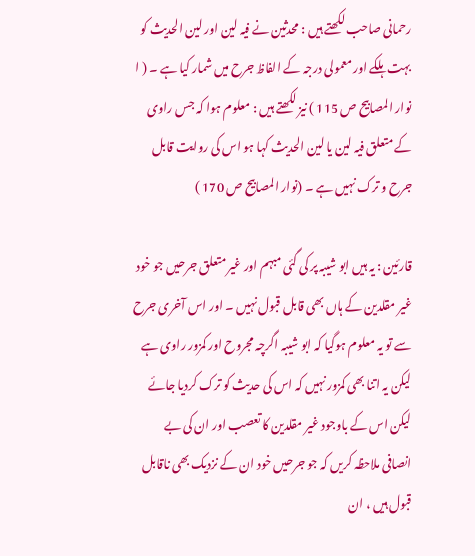رحمانی صاحب لکھتے ہیں : محدثین نے فیہ لین اور لین الحدیث کو بہت ہلکے اور معمولی درجہ کے الفاظ جرح میں شمار کیا ہے ۔ ( ا نوار المصابیح ص 115 ) نیز لکھتے ہیں : معلوم ہوا کہ جس راوی کے متعلق فیہ لین یا لین الحدیث کہا ہو اس کی روایت قابل جرح و ترک نہیں ہے ۔ (نوار المصابیح ص 170 )

قارئین : یہ ہیں ابو شیبہ پر کی گئی مبہم اور غیر متعلق جرحیں جو خود غیر مقلدین کے ہاں بھی قابل قبول نہیں ۔ اور اس آخری جرح سے تو یہ معلوم ہوگیا کہ ابو شیبہ اگرچہ مجروح اور کمزور راوی ہے لیکن یہ اتنا بھی کمزور نہیں کہ اس کی حدیث کو ترک کردیا جائے لیکن اس کے باوجود غیر مقلدین کا تعصب اور ان کی بے انصافی ملاحظہ کریں کہ جو جرحیں خود ان کے نزدیک بھی ناقابل قبول ہیں ، ان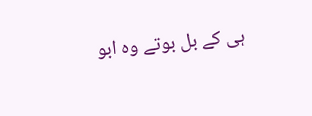ہی کے بل بوتے وہ ابو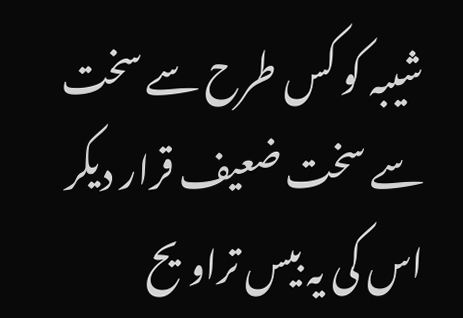شیبہ کو کس طرح سے سخت سے سخت ضعیف قرار دیکر اس کی یہ بیس تراویح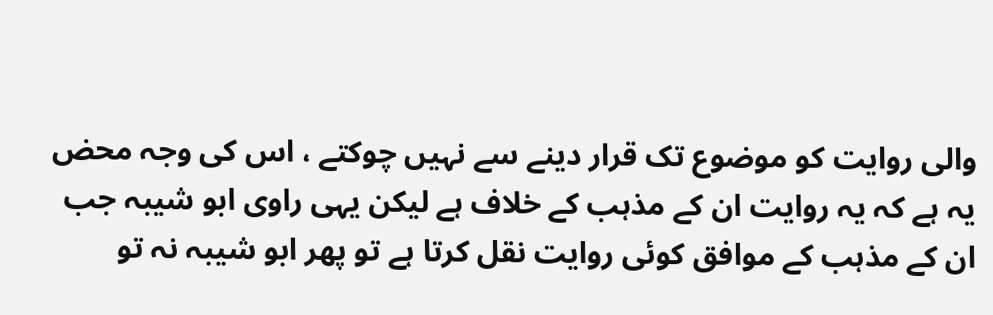والی روایت کو موضوع تک قرار دینے سے نہیں چوکتے ، اس کی وجہ محض یہ ہے کہ یہ روایت ان کے مذہب کے خلاف ہے لیکن یہی راوی ابو شیبہ جب ان کے مذہب کے موافق کوئی روایت نقل کرتا ہے تو پھر ابو شیبہ نہ تو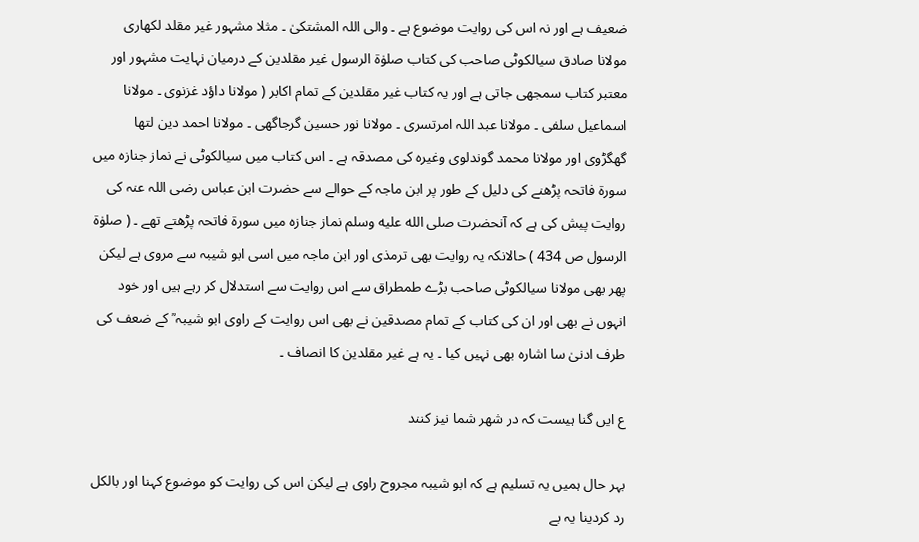ضعیف ہے اور نہ اس کی روایت موضوع ہے ۔ والی اللہ المشتکیٰ ۔ مثلا مشہور غیر مقلد لکھاری مولانا صادق سیالکوٹی صاحب کی کتاب صلوٰۃ الرسول غیر مقلدین کے درمیان نہایت مشہور اور معتبر کتاب سمجھی جاتی ہے اور یہ کتاب غیر مقلدین کے تمام اکابر ( مولانا داؤد غزنوی ۔ مولانا اسماعیل سلفی ۔ مولانا عبد اللہ امرتسری ۔ مولانا نور حسین گرجاگھی ۔ مولانا احمد دین لتھا گھگڑوی اور مولانا محمد گوندلوی وغیرہ کی مصدقہ ہے ۔ اس کتاب میں سیالکوٹی نے نماز جنازہ میں سورۃ فاتحہ پڑھنے کی دلیل کے طور پر ابن ماجہ کے حوالے سے حضرت ابن عباس رضی اللہ عنہ کی روایت پیش کی ہے کہ آنحضرت صلى الله عليه وسلم نماز جنازہ میں سورۃ فاتحہ پڑھتے تھے ۔ ( صلوٰۃ الرسول ص 434 ) حالانکہ یہ روایت بھی ترمذی اور ابن ماجہ میں اسی ابو شیبہ سے مروی ہے لیکن پھر بھی مولانا سیالکوٹی صاحب بڑے طمطراق سے اس روایت سے استدلال کر رہے ہیں اور خود انہوں نے بھی اور ان کی کتاب کے تمام مصدقین نے بھی اس روایت کے راوی ابو شیبہ ؒ کے ضعف کی طرف ادنیٰ سا اشارہ بھی نہیں کیا ۔ یہ ہے غیر مقلدین کا انصاف ۔

ع ایں گنا ہیست کہ در شھر شما نیز کنند

بہر حال ہمیں یہ تسلیم ہے کہ ابو شیبہ مجروح راوی ہے لیکن اس کی روایت کو موضوع کہنا اور بالکل رد کردینا یہ بے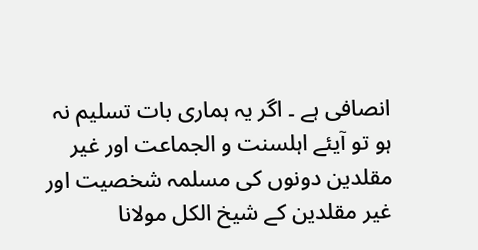انصافی ہے ۔ اگر یہ ہماری بات تسلیم نہ ہو تو آیئے اہلسنت و الجماعت اور غیر مقلدین دونوں کی مسلمہ شخصیت اور غیر مقلدین کے شیخ الکل مولانا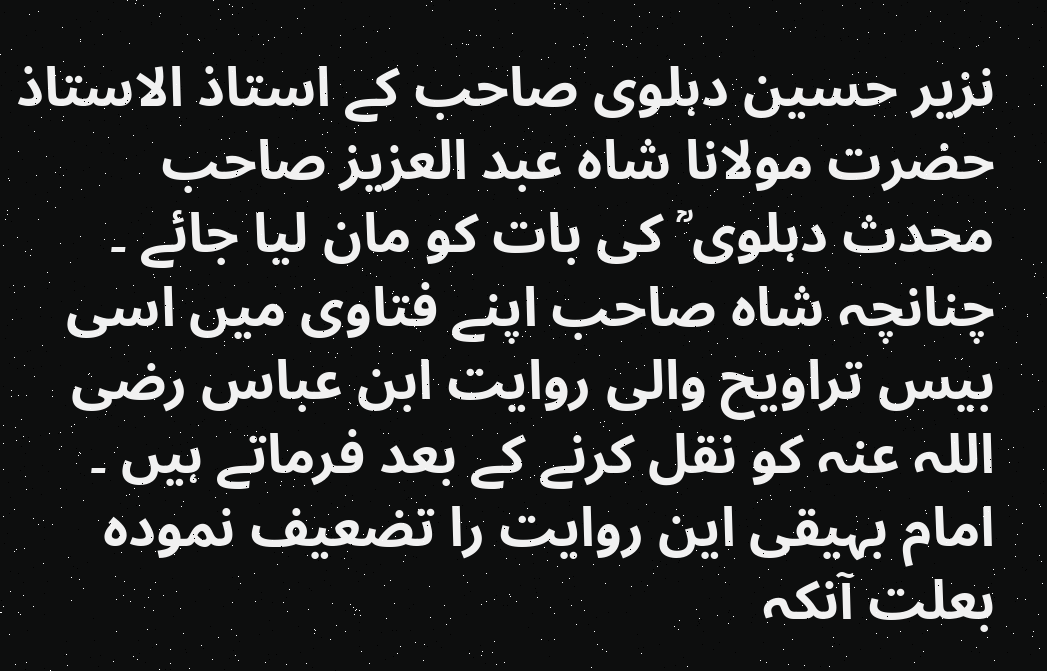نزیر حسین دہلوی صاحب کے استاذ الاستاذ حضرت مولانا شاہ عبد العزیز صاحب محدث دہلوی ؒ کی بات کو مان لیا جائے ۔ چنانچہ شاہ صاحب اپنے فتاوی میں اسی بیس تراویح والی روایت ابن عباس رضی اللہ عنہ کو نقل کرنے کے بعد فرماتے ہیں ۔ امام بہیقی این روایت را تضعیف نمودہ بعلت آنکہ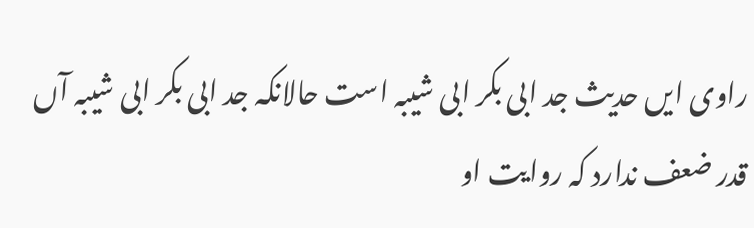راوی ایں حدیث جد ابی بکر ابی شیبہ است حالانکہ جد ابی بکر ابی شیبہ آں قدر ضعف ندارد کہ روایت او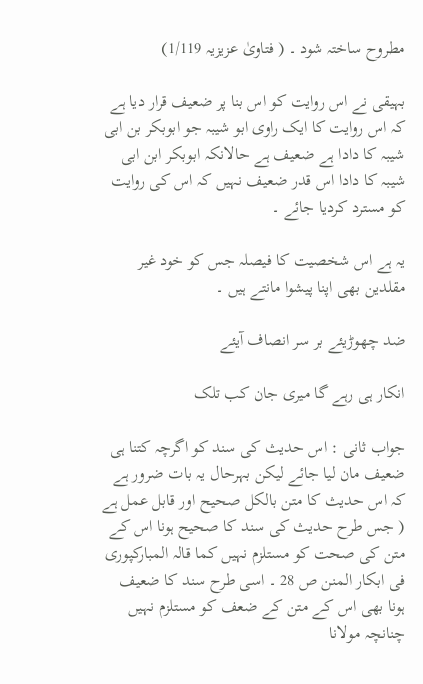مطروح ساختہ شود ۔ ( فتاویٰ عزیزیہ 1/119)

بہیقی نے اس روایت کو اس بنا پر ضعیف قرار دیا ہے کہ اس روایت کا ایک راوی ابو شیبہ جو ابوبکر بن ابی شیبہ کا دادا ہے ضعیف ہے حالانکہ ابوبکر ابن ابی شیبہ کا دادا اس قدر ضعیف نہیں کہ اس کی روایت کو مسترد کردیا جائے ۔

یہ ہے اس شخصیت کا فیصلہ جس کو خود غیر مقلدین بھی اپنا پیشوا مانتے ہیں ۔

ضد چھوڑیئے بر سر انصاف آیئے

انکار ہی رہے گا میری جان کب تلک

جواب ثانی : اس حدیث کی سند کو اگرچہ کتنا ہی ضعیف مان لیا جائے لیکن بہرحال یہ بات ضرور ہے کہ اس حدیث کا متن بالکل صحیح اور قابل عمل ہے ( جس طرح حدیث کی سند کا صحیح ہونا اس کے متن کی صحت کو مستلزم نہیں کما قالہ المبارکپوری فی ابکار المنن ص 28 ۔ اسی طرح سند کا ضعیف ہونا بھی اس کے متن کے ضعف کو مستلزم نہیں چنانچہ مولانا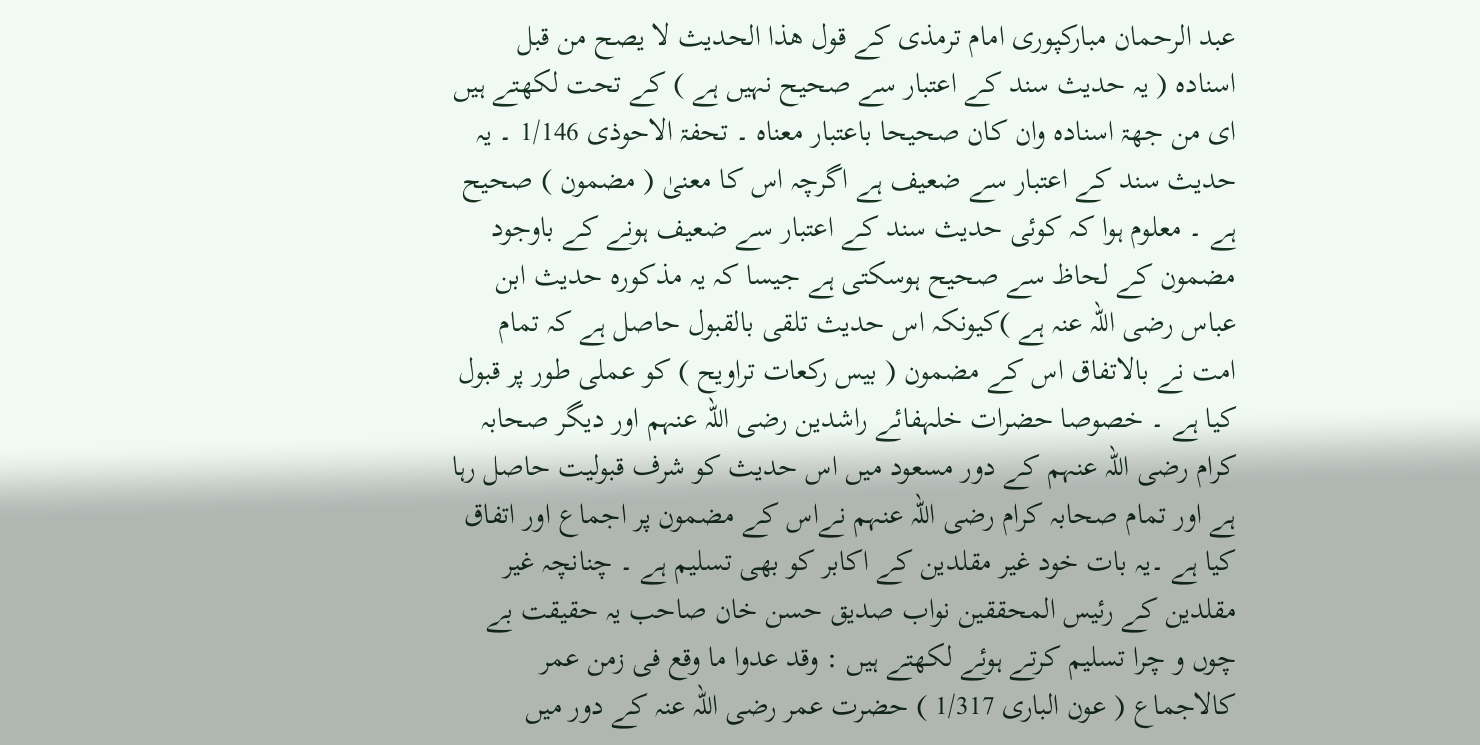عبد الرحمان مبارکپوری امام ترمذی کے قول ھذا الحدیث لا یصح من قبل اسنادہ ( یہ حدیث سند کے اعتبار سے صحیح نہیں ہے ) کے تحت لکھتے ہیں ای من جھۃ اسنادہ وان کان صحیحا باعتبار معناہ ۔ تحفۃ الاحوذی 1/146 ۔ یہ حدیث سند کے اعتبار سے ضعیف ہے اگرچہ اس کا معنیٰ ( مضمون ) صحیح ہے ۔ معلوم ہوا کہ کوئی حدیث سند کے اعتبار سے ضعیف ہونے کے باوجود مضمون کے لحاظ سے صحیح ہوسکتی ہے جیسا کہ یہ مذکورہ حدیث ابن عباس رضی اللہ عنہ ہے )کیونکہ اس حدیث تلقی بالقبول حاصل ہے کہ تمام امت نے بالاتفاق اس کے مضمون ( بیس رکعات تراویح ) کو عملی طور پر قبول کیا ہے ۔ خصوصا حضرات خلہفائے راشدین رضی اللہ عنہم اور دیگر صحابہ کرام رضی اللہ عنہم کے دور مسعود میں اس حدیث کو شرف قبولیت حاصل رہا ہے اور تمام صحابہ کرام رضی اللہ عنہم نےاس کے مضمون پر اجماع اور اتفاق کیا ہے ۔یہ بات خود غیر مقلدین کے اکابر کو بھی تسلیم ہے ۔ چنانچہ غیر مقلدین کے رئیس المحققین نواب صدیق حسن خان صاحب یہ حقیقت بے چوں و چرا تسلیم کرتے ہوئے لکھتے ہیں : وقد عدوا ما وقع فی زمن عمر کالاجماع ( عون الباری 1/317 ) حضرت عمر رضی اللہ عنہ کے دور میں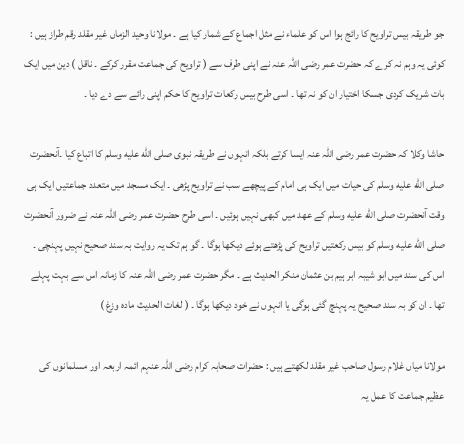جو طریقہ بیس تراویح کا رائج ہوا اس کو علماء نے مثل اجماع کے شمار کیا ہے ۔ مولانا وحید الزماں غیر مقلد رقم طراز ہیں : کوئی یہ وہم نہ کرے کہ حضرت عمر رضی اللہ عنہ نے اپنی طرف سے ( تراویح کی جماعت مقرر کرکے ۔ ناقل ) دین میں ایک بات شریک کردی جسکا اختیار ان کو نہ تھا ۔ اسی طرح بیس رکعات تراویح کا حکم اپنی رائے سے دے دیا ۔

حاشا وکلا کہ حضرت عمر رضی اللہ عنہ ایسا کرتے بلکہ انہوں نے طریقہ نبوی صلى الله عليه وسلم کا اتباع کیا ۔آنحضرت صلى الله عليه وسلم کی حیات میں ایک ہی امام کے پیچھے سب نے تراویح پڑھی ۔ ایک مسجد میں متعدد جماعتیں ایک ہی وقت آنحضرت صلى الله عليه وسلم کے عھد میں کبھی نہیں ہوئیں ۔ اسی طرح حضرت عمر رضی اللہ عنہ نے ضرور آنحضرت صلى الله عليه وسلم کو بیس رکعتیں تراویح کی پڑھتے ہوئے دیکھا ہوگا ۔ گو ہم تک یہ روایت بہ سند صحیح نہیں پہنچی ۔ اس کی سند میں ابو شیبہ ابر ہیم بن عثمان منکر الحدیث ہے ۔ مگر حضرت عمر رضی اللہ عنہ کا زمانہ اس سے بہت پہلے تھا ۔ ان کو بہ سند صحیح یہ پہنچ گئی ہوگی یا انہوں نے خود دیکھا ہوگا ۔ ( لغات الحدیث مادہ وزغ )

مولانا میاں غلام رسول صاحب غیر مقلد لکھتے ہیں : حضرات صحابہ کرام رضی اللہ عنہم ائمہ اربعہ اور مسلمانوں کی عظیم جماعت کا عمل یہ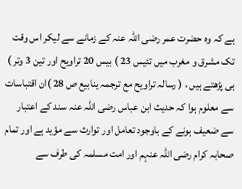ہے کہ وہ حضرت عمر رضی اللہ عنہ کے زمانے سے لیکر اس وقت تک مشرق و مغرب میں تئیس 23 ) بیس 20 تراویح اور تین 3 وتر ) ہی پڑھتے ہیں ، ( رسالہ تراویح مع ترجمہ ینابیع ص 28 )ان اقتباسات سے معلوم ہوا کہ حدیث ابن عباس رضی اللہ عنہ سند کے اعتبار سے ضعیف ہونے کے باوجود تعامل اور توارث سے مؤید ہے اور تمام صحابہ کرام رضی اللہ عنہم اور امت مسلمہ کی طرف سے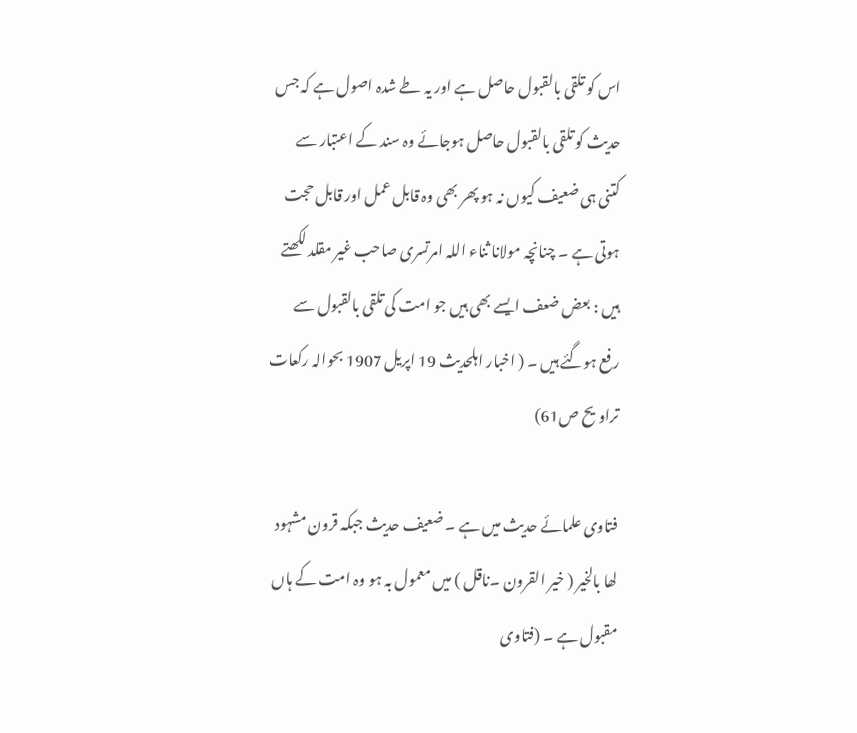اس کو تلقی بالقبول حاصل ہے اور یہ طے شدہ اصول ہے کہ جس حدیث کو تلقی بالقبول حاصل ہوجائے وہ سند کے اعتبار سے کتنی ہی ضعیف کیوں نہ ہو پھر بھی وہ قابل عمل اور قابل حجت ہوتی ہے ۔ چنانچہ مولانا ثناء اللہ امرتسری صاحب غیر مقلد لکھتے ہیں : بعض ضعف ایسے بھی ہیں جو امت کی تلقی بالقبول سے رفع ہوگئے ہیں ۔ ( اخبار اہلحدیث 19 اپریل 1907 بحوالہ رکعات تراویح ص61)

فتاوی علمائے حدیث میں ہے ۔ ضعیف حدیث جبکہ قرون مشہود لھا بالخیر ( خیر القرون ۔ناقل ) میں معمول بہ ہو وہ امت کے ہاں مقبول ہے ۔ (فتاوی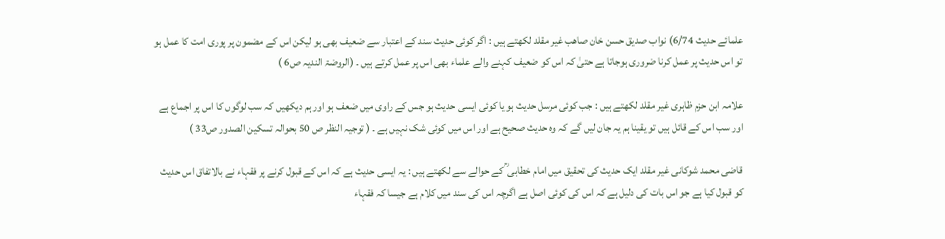علمائے حدیث 6/74) نواب صدیق حسن خان صاھب غیر مقلد لکھتے ہیں : اگر کوئی حدیث سند کے اعتبار سے ضعیف بھی ہو لیکن اس کے مضمون پر پوری امت کا عمل ہو تو اس حدیث پر عمل کرنا ضروری ہوجاتا ہے حتیٰ کہ اس کو ضعیف کہنے والے علماء بھی اس پر عمل کرتے ہیں ۔ (الروضۃ الندیہ ص6 )

علامہ ابن حزم ظاہری غیر مقلد لکھتے ہیں : جب کوئی مرسل حدیث ہو یا کوئی ایسی حدیث ہو جس کے راوی میں ضعف ہو اور ہم دیکھیں کہ سب لوگوں کا اس پر اجماع ہے اور سب اس کے قائل ہیں تو یقینا ہم یہ جان لیں گے کہ وہ حدیث صحیح ہے اور اس میں کوئی شک نہیں ہے ۔ ( توجیہ النظر ص 50 بحوالہ تسکین الصدور ص33 )

قاضی محمد شوکانی غیر مقلد ایک حدیث کی تحقیق میں امام خطابی ؒ کے حوالے سے لکھتے ہیں : یہ ایسی حدیث ہے کہ اس کے قبول کرنے پر فقہاء نے بالاتفاق اس حدیث کو قبول کیا ہے جو اس بات کی دلیل ہے کہ اس کی کوئی اصل ہے اگرچہ اس کی سند میں کلام ہے جیسا کہ فقہاء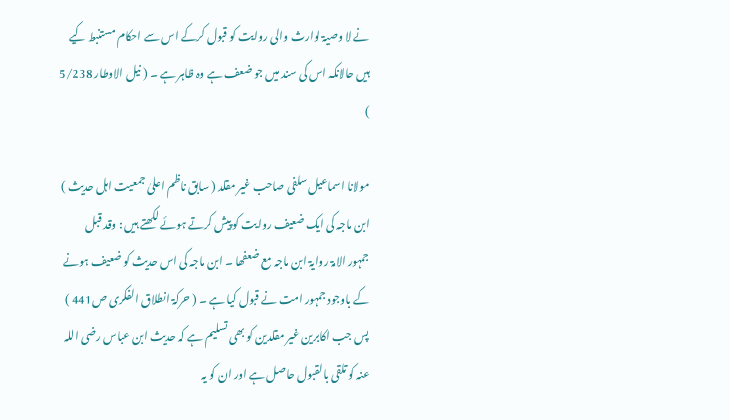نے لا وصیۃ لوارث والی روایت کو قبول کرکے اس سے احکام مستنبط کیے ہیں حالانکہ اس کی سند میں جو ضعف ہے وہ ظاہر ہے ۔ ( نیل الاوطار 5/238 )

مولانا اسماعیل سلفی صاحب غیر مقلد ( سابق ناظم اعلیٰ جمعیت اہل حدیث ) ابن ماجہ کی ایک ضعیف روایت کو پیش کرتے ہوئے لکھتے ہیں : وقد قبل جمہور الامۃ روایۃ ابن ماجہ مع ضعفھا ۔ ابن ماجہ کی اس حدیث کو ضعیف ہونے کے باوجود جمہور امت نے قبول کیا ہے ۔ ( حرکۃ انطلاق الفکری ص441 ) پس جب اکابرین غیر مقلدین کو بھی تسلیم ہے کہ حدیث ابن عباس رضی اللہ عنہ کو تلقی بالقبول حاصل ہے اور ان کو یہ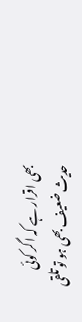بھی اقرار ہے کہ اگر کوئی حدیث ضعیف بھی ہو تو تلقی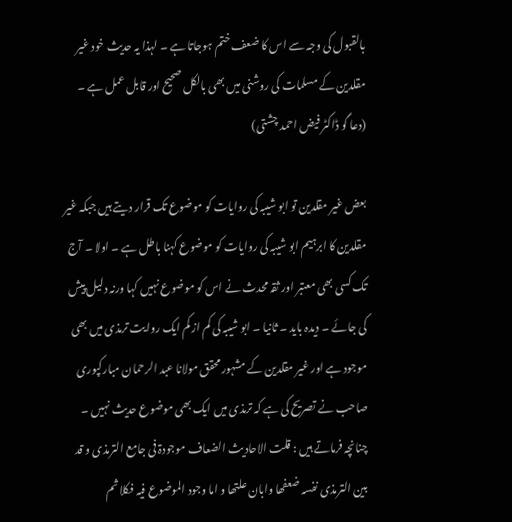بالقبول کی وجہ سے اس کا ضعف ختم ہوجاتا ہے ۔ لہذا یہ حدیث خود غیر مقلدین کے مسلمات کی روشنی میں بھی بالکل صحیح اور قابل عمل ہے ۔ (دعا گو ڈاکٹر فیض احمد چشتی)

بعض غیر مقلدین تو ابو شیبہ کی روایات کو موضوع تک قرار دیتے ہیں جبکہ غیر مقلدین کا ابرہیم ابو شیبہ کی روایات کو موضوع کہنا باطل ہے ۔ اولا ۔ آج تک کسی بھی معتبر اور ثقہ محدث نے اس کو موضوع نہیں کہا ورنہ دلیل پیش کی جائے ۔ دیدہ باید ۔ ثانیا ۔ ابو شیبہ کی کم از کم ایک روایت ترمذی میں بھی موجود ہے اور غیر مقلدین کے مشہور محقق مولانا عبد الرحمان مبارکپوری صاحب نے تصریح کی ہے کہ ترمذی میں ایک بھی موضوع حدیث نہیں ۔ چنانچہ فرماتے ہیں : قلت الاحادیث الضعاف موجودۃ فی جامع الترمذی و قد بین الترمذی نفسہ ضعفھا وابان علتھا و اما وجود الموضوع فیہ فکلا ثم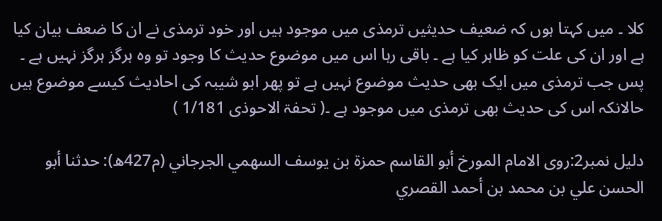کلا ۔ میں کہتا ہوں کہ ضعیف حدیثیں ترمذی میں موجود ہیں اور خود ترمذی نے ان کا ضعف بیان کیا ہے اور ان کی علت کو ظاہر کیا ہے ۔ باقی رہا اس میں موضوع حدیث کا وجود تو وہ ہرگز ہرگز نہیں ہے ۔ پس جب ترمذی میں ایک بھی حدیث موضوع نہیں ہے تو پھر ابو شیبہ کی احادیث کیسے موضوع ہیں حالانکہ اس کی حدیث بھی ترمذی میں موجود ہے ۔( تحفۃ الاحوذی 1/181 )

دلیل نمبر2:روی الامام المورخ أبو القاسم حمزة بن يوسف السهمي الجرجاني (م427ھ): حدثنا أبو الحسن علي بن محمد بن أحمد القصري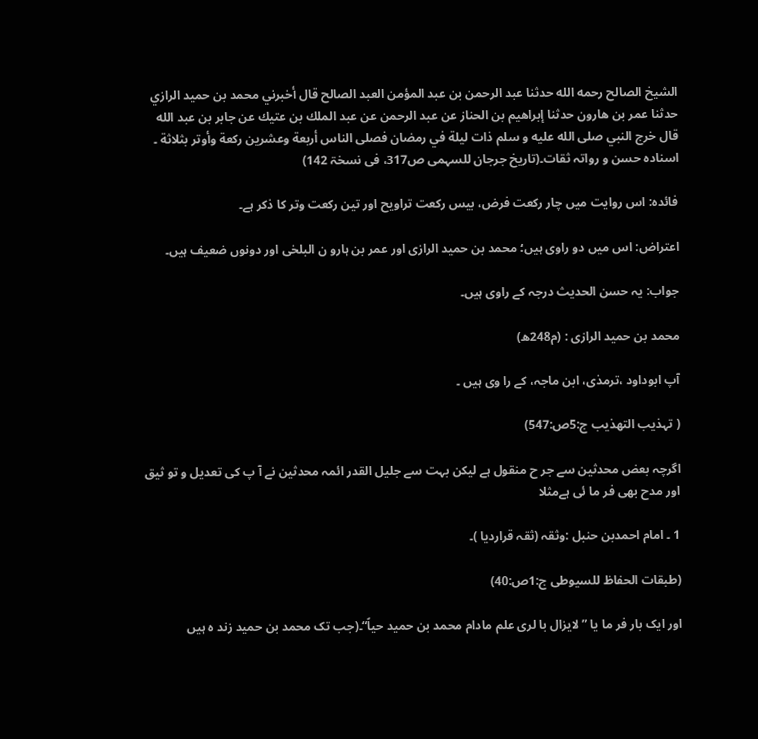الشيخ الصالح رحمه الله حدثنا عبد الرحمن بن عبد المؤمن العبد الصالح قال أخبرني محمد بن حميد الرازي حدثنا عمر بن هارون حدثنا إبراهيم بن الحناز عن عبد الرحمن عن عبد الملك بن عتيك عن جابر بن عبد الله قال خرج النبي صلى الله عليه و سلم ذات ليلة في رمضان فصلى الناس أربعة وعشرين ركعة وأوتر بثلاثة ۔ اسنادہ حسن و رواتہ ثقات۔(تاريخ جرجان للسہمی ص317، فی نسخۃ 142)

فائدہ: اس روایت میں چار رکعت فرض، بیس رکعت تراویح اور تین رکعت وتر کا ذکر ہے۔

اعتراض: اس میں دو راوی ہیں؛ محمد بن حميد الرازی اور عمر بن ہارو ن البلخی اور دونوں ضعیف ہیں۔

جواب: یہ حسن الحدیث درجہ کے راوی ہیں۔

محمد بن حميد الرازی : (م248ھ)

آپ ابوداود ،ترمذی، ابن ماجہ، کے را وی ہیں ۔

( تہذیب التھذیب ج:5ص:547)

اگرچہ بعض محدثین سے جر ح منقول ہے لیکن بہت سے جلیل القدر ائمہ محدثین نے آ پ کی تعدیل و تو ثیق اور مدح بھی فر ما ئی ہےمثلا

1 ۔ امام احمدبن حنبل :وثقہ (ثقہ قراردیا )۔

(طبقات الحفاظ للسیوطی ج:1ص:40)

اور ایک بار فر ما یا ”لایزال با لری علم مادام محمد بن حمید حیاً“۔(جب تک محمد بن حمید زند ہ ہیں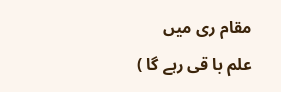مقام ری میں علم با قی رہے گا )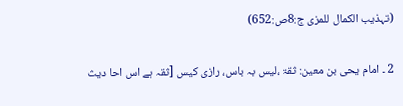(تہذیب الکمال للمزی ج:8ص:652)

2 ۔ امام یحی بن معین: ثقۃ ،لیس بہ باس، رازی کیس [ثقہ ہے اس احا دیث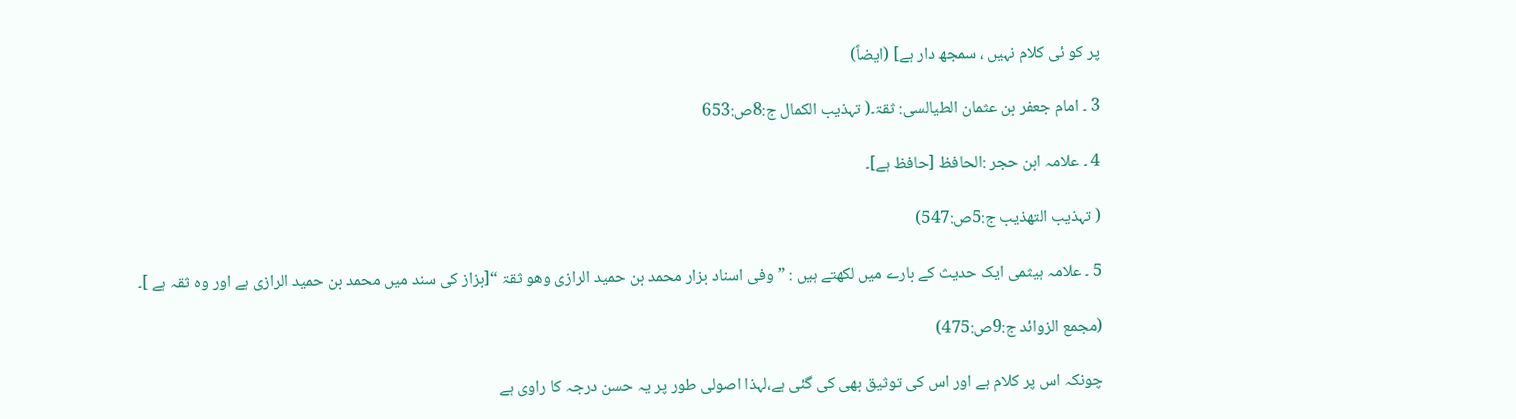پر کو ئی کلام نہیں ، سمجھ دار ہے] (ایضاً)

3 ۔ امام جعفر بن عثمان الطیالسی: ثقۃ۔( تہذیب الکمال ج:8ص:653

4 ۔ علامہ ابن حجر :الحافظ [حافظ ہے]۔

( تہذیب التھذیب ج:5ص:547)

5 ۔ علامہ ہیثمی ایک حدیث کے بارے میں لکھتے ہیں : ” وفی اسناد بزار محمد بن حمید الرازی وھو ثقۃ “[بزاز کی سند میں محمد بن حمید الرازی ہے اور وہ ثقہ ہے ]۔

(مجمع الزوائد ج:9ص:475)

چونکہ اس پر کلام ہے اور اس کی توثیق بھی کی گئی ہے،لہذا اصولی طور پر یہ حسن درجہ کا راوی ہے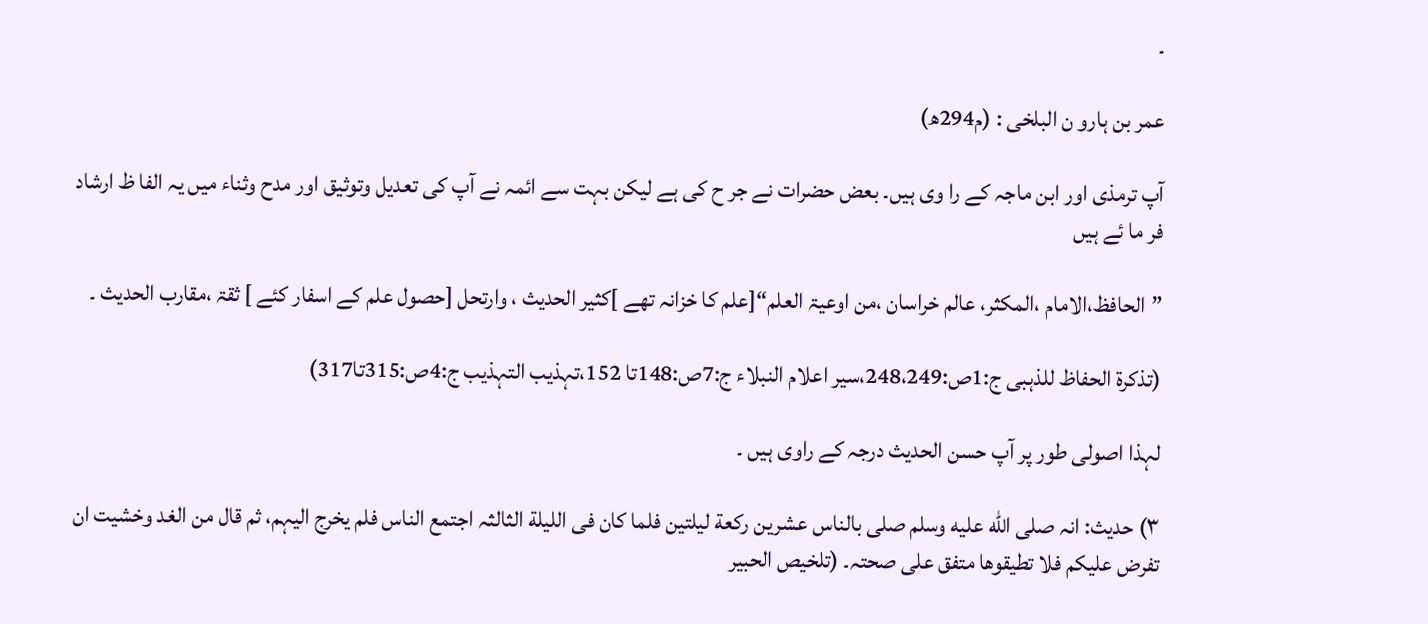۔

عمر بن ہارو ن البلخی : (م294ھ)

آپ ترمذی اور ابن ماجہ کے را وی ہیں۔ بعض حضرات نے جر ح کی ہے لیکن بہت سے ائمہ نے آپ کی تعدیل وتوثیق اور مدح وثناء میں یہ الفا ظ ارشاد فر ما ئے ہیں

”الحافظ،الامام ،المکثر، عالم خراسان ،من اوعیۃ العلم“[علم کا خزانہ تھے ]کثیر الحدیث ، وارتحل [حصول علم کے اسفار کئے ] ثقۃ ،مقارب الحدیث ۔

(تذکرۃ الحفاظ للذہبی ج:1ص:248،249،سیر اعلام النبلاء ج:7ص:148تا 152،تہذیب التہذیب ج:4ص:315تا317)

لہذا اصولی طور پر آپ حسن الحدیث درجہ کے راوی ہیں ۔

٣) حدیث: انہ صلى الله عليه وسلم صلی بالناس عشرین رکعة لیلتین فلما کان فی اللیلة الثالثہ اجتمع الناس فلم یخرج اليہم، ثم قال من الغد وخشیت ان تفرض عليکم فلا تطیقوھا متفق علی صحتہ۔ (تلخیص الحبیر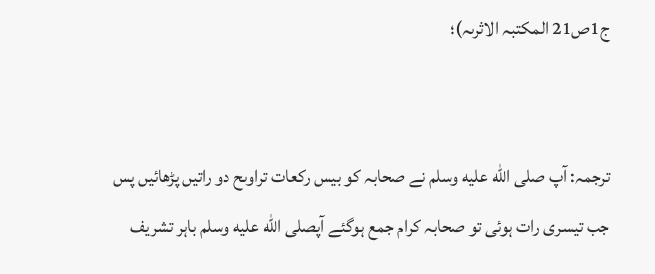ج1ص21 المکتبہ الاثرىہ)؛


ترجمہ: آپ صلى الله عليه وسلم نے صحابہ کو بیس رکعات تراوىح دو راتیں پڑھائیں پس جب تیسری رات ہوئی تو صحابہ کرام جمع ہوگئے آپصلى الله عليه وسلم باہر تشریف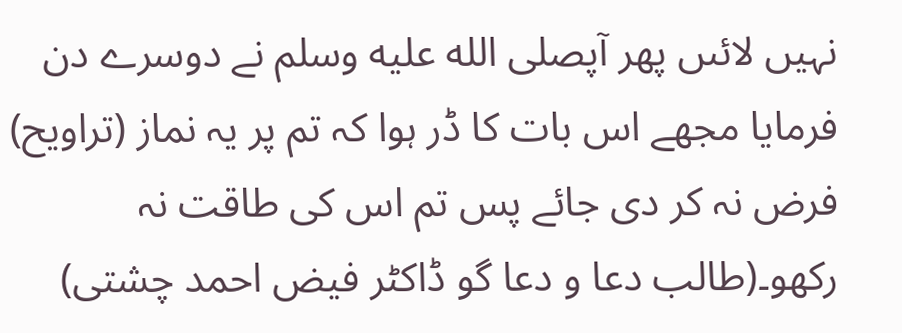نہیں لائىں پھر آپصلى الله عليه وسلم نے دوسرے دن فرمایا مجھے اس بات کا ڈر ہوا کہ تم پر یہ نماز (تراویح) فرض نہ کر دی جائے پس تم اس کی طاقت نہ رکھو۔(طالب دعا و دعا گو ڈاکٹر فیض احمد چشتی)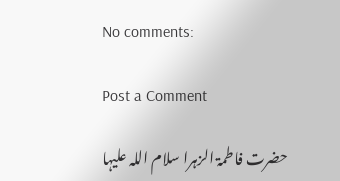No comments:

Post a Comment

حضرت فاطمۃ الزہرا سلام اللہ علیہا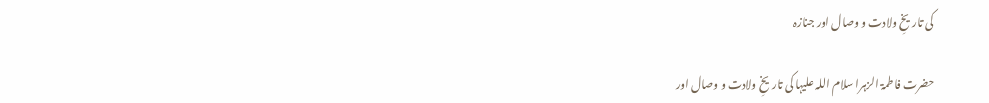کی تاریخِ ولادت و وصال اور جنازہ

حضرت فاطمۃ الزہرا سلام اللہ علیہا کی تاریخِ ولادت و وصال اور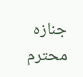جنازہ محترم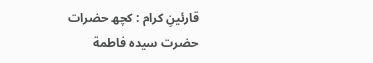قارئینِ کرام : کچھ حضرات حضرت سیدہ فاطمة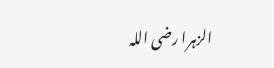الزہرا رضی اللہ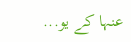عنہا کے یو...